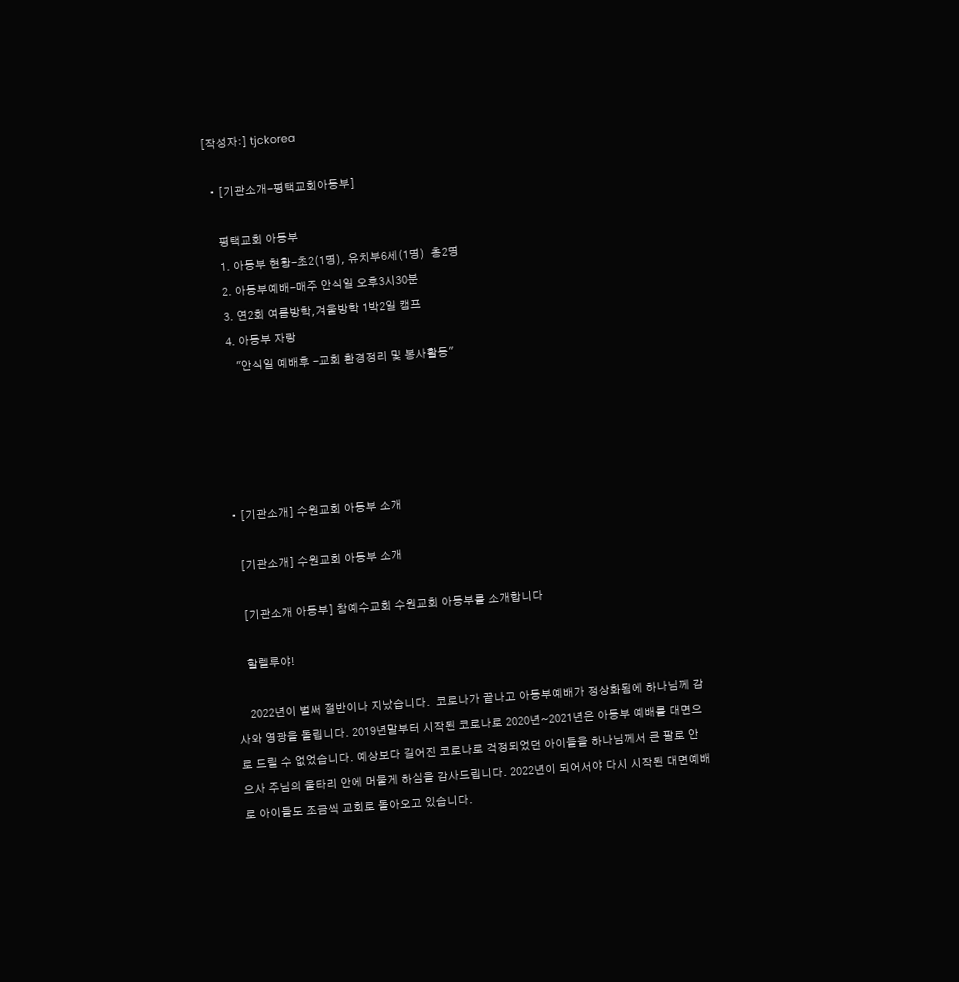[작성자:] tjckorea

  • [기관소개-평택교회아동부]

    평택교회 아동부
    1. 아동부 현황-초2(1명), 유치부6세(1명)  총2명
    2. 아동부예배-매주 안식일 오후3시30분
    3. 연2회 여름방학,겨울방학 1박2일 캠프
    4. 아동부 자랑
       "안식일 예배후 -교회 환경정리 및 봉사활동"





  • [기관소개] 수원교회 아동부 소개

    [기관소개] 수원교회 아동부 소개

    [기관소개 아동부] 참예수교회 수원교회 아동부를 소개합니다

    할렐루야!

    2022년이 벌써 절반이나 지났습니다.  코로나가 끝나고 아동부예배가 정상화됨에 하나님께 감사와 영광을 돌립니다. 2019년말부터 시작된 코로나로 2020년~2021년은 아동부 예배를 대면으로 드릴 수 없었습니다. 예상보다 길어진 코로나로 걱정되었던 아이들을 하나님께서 큰 팔로 안으사 주님의 울타리 안에 머물게 하심을 감사드립니다. 2022년이 되어서야 다시 시작된 대면예배로 아이들도 조금씩 교회로 돌아오고 있습니다.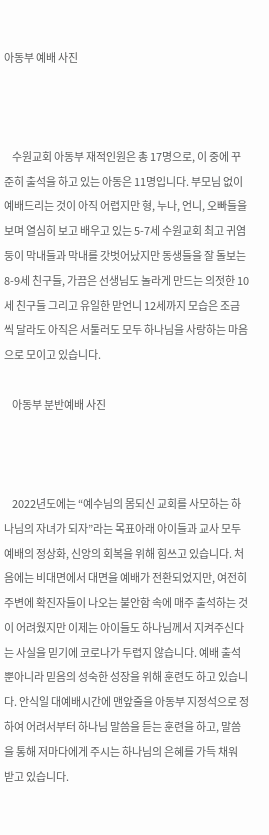아동부 예배 사진



    수원교회 아동부 재적인원은 총 17명으로, 이 중에 꾸준히 출석을 하고 있는 아동은 11명입니다. 부모님 없이 예배드리는 것이 아직 어렵지만 형, 누나, 언니, 오빠들을 보며 열심히 보고 배우고 있는 5-7세 수원교회 최고 귀염둥이 막내들과 막내를 갓벗어났지만 동생들을 잘 돌보는 8-9세 친구들, 가끔은 선생님도 놀라게 만드는 의젓한 10세 친구들 그리고 유일한 맏언니 12세까지 모습은 조금씩 달라도 아직은 서툴러도 모두 하나님을 사랑하는 마음으로 모이고 있습니다.

    아동부 분반예배 사진



    2022년도에는 “예수님의 몸되신 교회를 사모하는 하나님의 자녀가 되자”라는 목표아래 아이들과 교사 모두 예배의 정상화, 신앙의 회복을 위해 힘쓰고 있습니다. 처음에는 비대면에서 대면을 예배가 전환되었지만, 여전히 주변에 확진자들이 나오는 불안함 속에 매주 출석하는 것이 어려웠지만 이제는 아이들도 하나님께서 지켜주신다는 사실을 믿기에 코로나가 두렵지 않습니다. 예배 출석뿐아니라 믿음의 성숙한 성장을 위해 훈련도 하고 있습니다. 안식일 대예배시간에 맨앞줄을 아동부 지정석으로 정하여 어려서부터 하나님 말씀을 듣는 훈련을 하고, 말씀을 통해 저마다에게 주시는 하나님의 은혜를 가득 채워 받고 있습니다.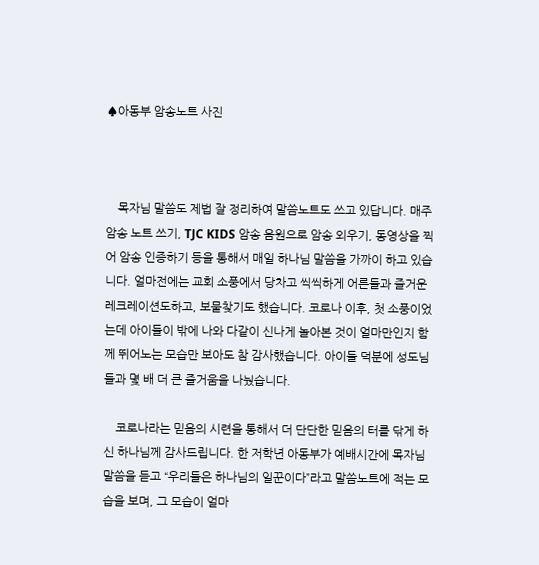♠아동부 암송노트 사진



    목자님 말씀도 제법 잘 정리하여 말씀노트도 쓰고 있답니다. 매주 암송 노트 쓰기, TJC KIDS 암송 음원으로 암송 외우기, 동영상을 찍어 암송 인증하기 등을 통해서 매일 하나님 말씀을 가까이 하고 있습니다. 얼마전에는 교회 소풍에서 당차고 씩씩하게 어른들과 즐거운 레크레이션도하고, 보물찾기도 했습니다. 코로나 이후, 첫 소풍이었는데 아이들이 밖에 나와 다같이 신나게 놀아본 것이 얼마만인지 함께 뛰어노는 모습만 보아도 참 감사했습니다. 아이들 덕분에 성도님들과 몇 배 더 큰 즐거움을 나눴습니다.

    코로나라는 믿음의 시련을 통해서 더 단단한 믿음의 터를 닦게 하신 하나님께 감사드립니다. 한 저학년 아동부가 예배시간에 목자님 말씀을 듣고 “우리들은 하나님의 일꾼이다”라고 말씀노트에 적는 모습을 보며, 그 모습이 얼마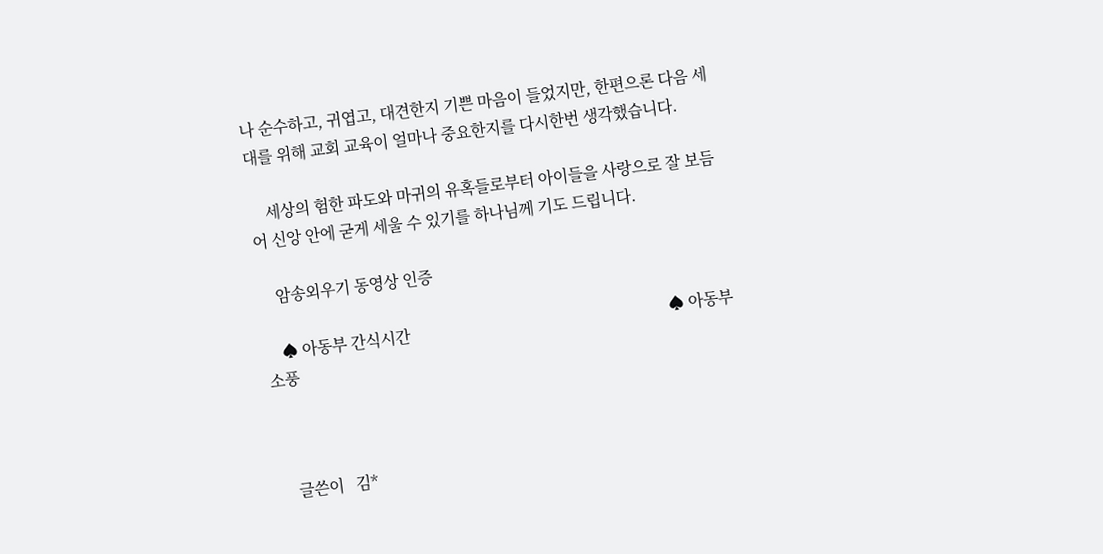나 순수하고, 귀엽고, 대견한지 기쁜 마음이 들었지만, 한편으론 다음 세대를 위해 교회 교육이 얼마나 중요한지를 다시한번 생각했습니다.

    세상의 험한 파도와 마귀의 유혹들로부터 아이들을 사랑으로 잘 보듬어 신앙 안에 굳게 세울 수 있기를 하나님께 기도 드립니다.

    암송외우기 동영상 인증

    ♠ 아동부 간식시간                                                                 ♠ 아동부 소풍



    글쓴이   김*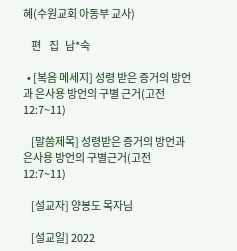혜(수원교회 아동부 교사)

    편    집   남*숙

  • [복음 메세지] 성령 받은 증거의 방언과 은사용 방언의 구별 근거(고전12:7~11)

    [말씀제목] 성령받은 증거의 방언과 은사용 방언의 구별근거(고전12:7~11)

    [설교자] 양봉도 목자님

    [설교일] 2022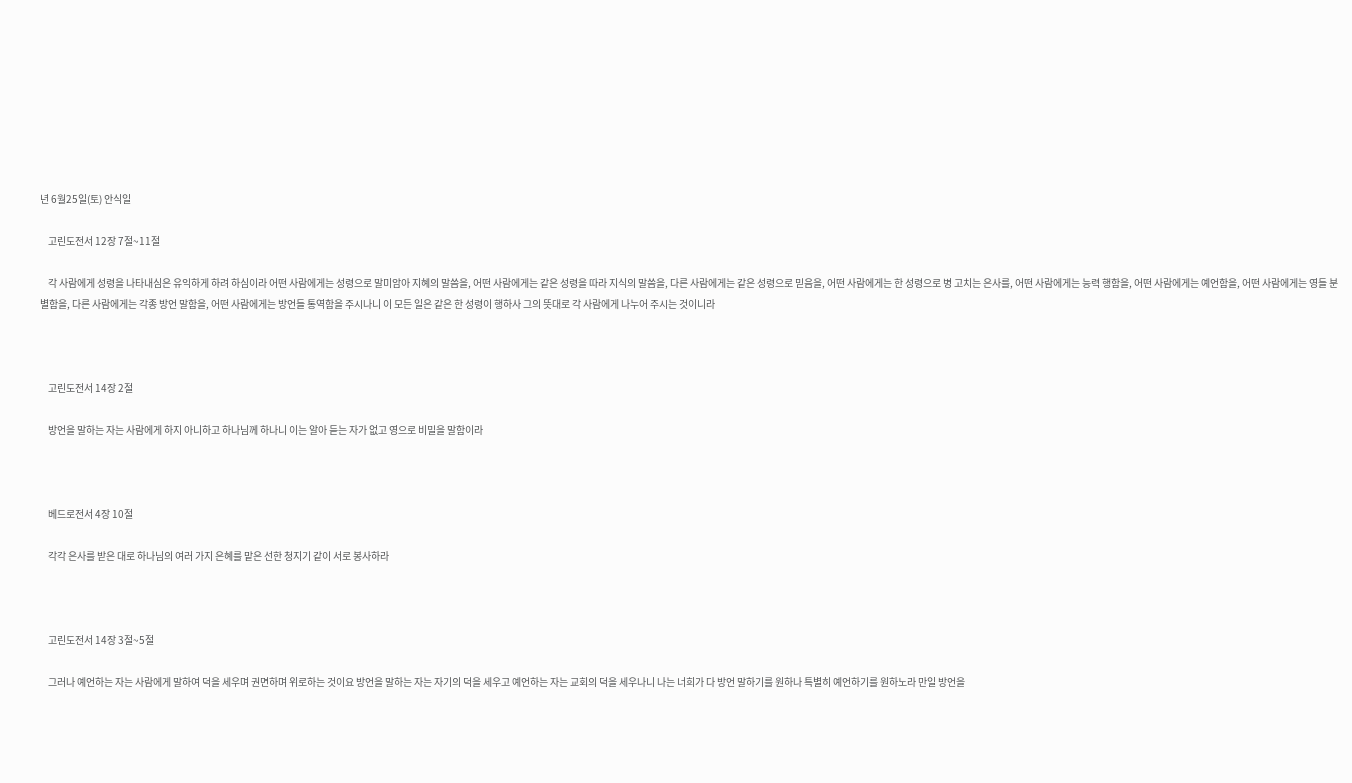년 6월25일(토) 안식일

    고린도전서 12장 7절~11절

    각 사람에게 성령을 나타내심은 유익하게 하려 하심이라 어떤 사람에게는 성령으로 말미암아 지혜의 말씀을, 어떤 사람에게는 같은 성령을 따라 지식의 말씀을, 다른 사람에게는 같은 성령으로 믿음을, 어떤 사람에게는 한 성령으로 병 고치는 은사를, 어떤 사람에게는 능력 행함을, 어떤 사람에게는 예언함을, 어떤 사람에게는 영들 분별함을, 다른 사람에게는 각종 방언 말함을, 어떤 사람에게는 방언들 통역함을 주시나니 이 모든 일은 같은 한 성령이 행하사 그의 뜻대로 각 사람에게 나누어 주시는 것이니라



    고린도전서 14장 2절

    방언을 말하는 자는 사람에게 하지 아니하고 하나님께 하나니 이는 알아 듣는 자가 없고 영으로 비밀을 말함이라



    베드로전서 4장 10절

    각각 은사를 받은 대로 하나님의 여러 가지 은혜를 맡은 선한 청지기 같이 서로 봉사하라



    고린도전서 14장 3절~5절

    그러나 예언하는 자는 사람에게 말하여 덕을 세우며 권면하며 위로하는 것이요 방언을 말하는 자는 자기의 덕을 세우고 예언하는 자는 교회의 덕을 세우나니 나는 너희가 다 방언 말하기를 원하나 특별히 예언하기를 원하노라 만일 방언을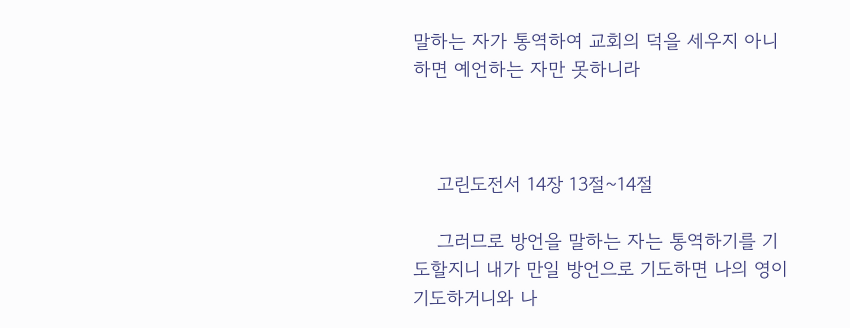말하는 자가 통역하여 교회의 덕을 세우지 아니하면 예언하는 자만 못하니라



    고린도전서 14장 13절~14절

    그러므로 방언을 말하는 자는 통역하기를 기도할지니 내가 만일 방언으로 기도하면 나의 영이 기도하거니와 나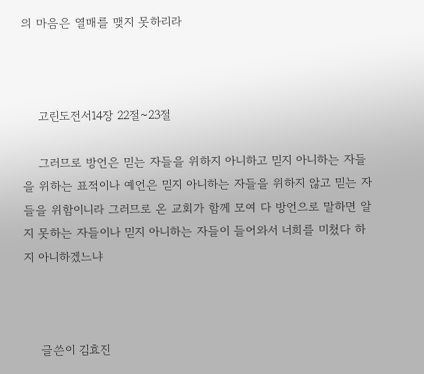의 마음은 열매를 맺지 못하리라



    고린도전서14장 22절~23절

    그러므로 방언은 믿는 자들을 위하지 아니하고 믿지 아니하는 자들을 위하는 표적이나 예언은 믿지 아니하는 자들을 위하지 않고 믿는 자들을 위함이니라 그러므로 온 교회가 함께 모여 다 방언으로 말하면 알지 못하는 자들이나 믿지 아니하는 자들이 들어와서 너희를 미쳤다 하지 아니하겠느냐



    글쓴이 김효진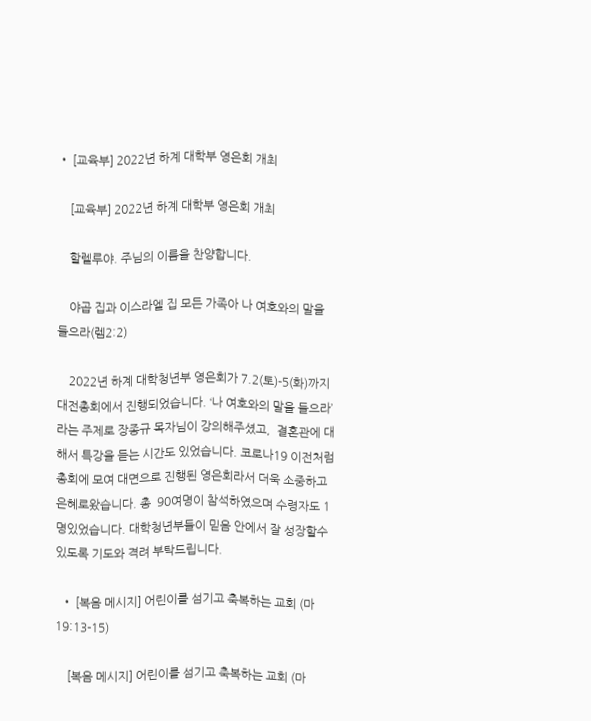• [교육부] 2022년 하계 대학부 영은회 개최

    [교육부] 2022년 하계 대학부 영은회 개최

    할렐루야. 주님의 이름을 찬양합니다.

    야곱 집과 이스라엘 집 모든 가족아 나 여호와의 말을 들으라(렘2:2)

    2022년 하계 대학청년부 영은회가 7.2(토)-5(화)까지 대전총회에서 진행되었습니다. ‘나 여호와의 말을 들으라’라는 주제로 장종규 목자님이 강의해주셨고,  결혼관에 대해서 특강을 듣는 시간도 있었습니다. 코로나19 이전처럼 총회에 모여 대면으로 진행된 영은회라서 더욱 소중하고 은혜로왔습니다. 총  90여명이 참석하였으며 수령자도 1명있었습니다. 대학청년부들이 믿음 안에서 잘 성장할수있도록 기도와 격려 부탁드립니다.

  • [복음 메시지] 어린이를 섬기고 축복하는 교회 (마19:13-15)

    [복음 메시지] 어린이를 섬기고 축복하는 교회 (마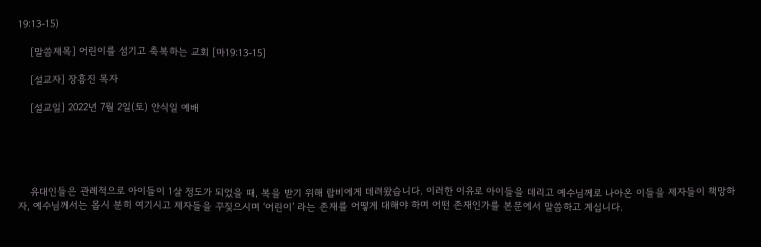19:13-15)

    [말씀제목] 어린이를 섬기고 축복하는 교회 [마19:13-15]

    [설교자] 장흥진 목자

    [설교일] 2022년 7월 2일(토) 안식일 예배





    유대인들은 관례적으로 아이들이 1살 정도가 되었을 때, 복을 받기 위해 랍비에게 데려왔습니다. 이러한 이유로 아이들을 데리고 예수님께로 나아온 이들을 제자들이 책망하자, 예수님께서는 몹시 분히 여기시고 제자들을 꾸짖으시며 ‘어린이’ 라는 존재를 어떻게 대해야 하며 어떤 존재인가를 본문에서 말씀하고 계십니다.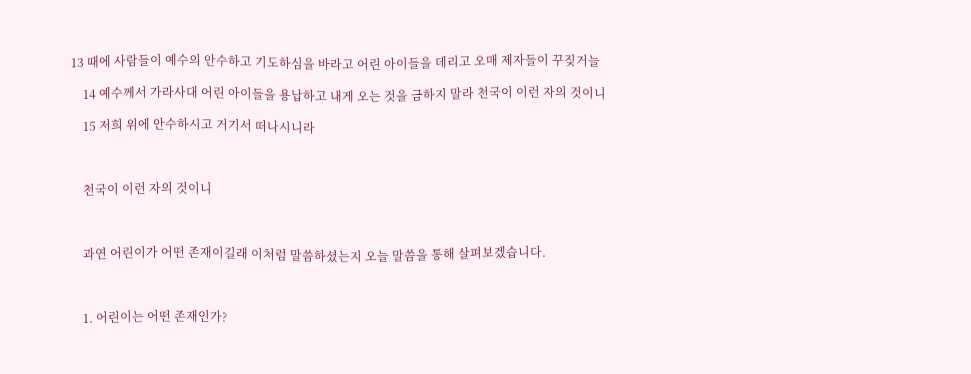13 때에 사람들이 예수의 안수하고 기도하심을 바라고 어린 아이들을 데리고 오매 제자들이 꾸짖거늘

    14 예수께서 가라사대 어린 아이들을 용납하고 내게 오는 것을 금하지 말라 천국이 이런 자의 것이니

    15 저희 위에 안수하시고 거기서 떠나시니라



    천국이 이런 자의 것이니



    과연 어린이가 어떤 존재이길래 이처럼 말씀하셨는지 오늘 말씀을 통해 살펴보겠습니다.



    1. 어린이는 어떤 존재인가?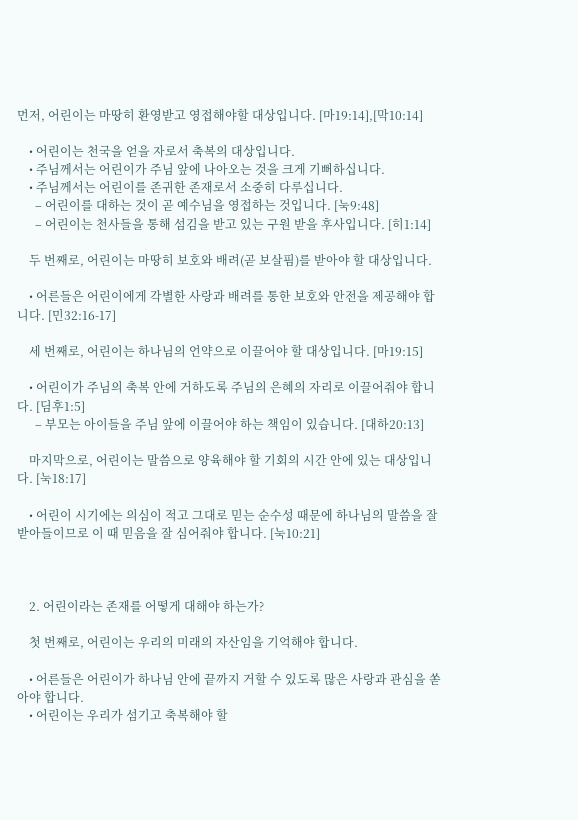먼저, 어린이는 마땅히 환영받고 영접해야할 대상입니다. [마19:14],[막10:14]

    • 어린이는 천국을 얻을 자로서 축복의 대상입니다.
    • 주님께서는 어린이가 주님 앞에 나아오는 것을 크게 기뻐하십니다.
    • 주님께서는 어린이를 존귀한 존재로서 소중히 다루십니다.
      – 어린이를 대하는 것이 곧 예수님을 영접하는 것입니다. [눅9:48]
      – 어린이는 천사들을 통해 섬김을 받고 있는 구원 받을 후사입니다. [히1:14]

    두 번째로, 어린이는 마땅히 보호와 배려(곧 보살핌)를 받아야 할 대상입니다.

    • 어른들은 어린이에게 각별한 사랑과 배려를 통한 보호와 안전을 제공해야 합니다. [민32:16-17]

    세 번째로, 어린이는 하나님의 언약으로 이끌어야 할 대상입니다. [마19:15]

    • 어린이가 주님의 축복 안에 거하도록 주님의 은혜의 자리로 이끌어줘야 합니다. [딤후1:5]
      – 부모는 아이들을 주님 앞에 이끌어야 하는 책임이 있습니다. [대하20:13]

    마지막으로, 어린이는 말씀으로 양육해야 할 기회의 시간 안에 있는 대상입니다. [눅18:17]

    • 어린이 시기에는 의심이 적고 그대로 믿는 순수성 때문에 하나님의 말씀을 잘 받아들이므로 이 때 믿음을 잘 심어줘야 합니다. [눅10:21]



    2. 어린이라는 존재를 어떻게 대해야 하는가?

    첫 번째로, 어린이는 우리의 미래의 자산임을 기억해야 합니다.

    • 어른들은 어린이가 하나님 안에 끝까지 거할 수 있도록 많은 사랑과 관심을 쏟아야 합니다.
    • 어린이는 우리가 섬기고 축복해야 할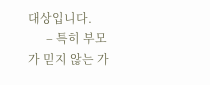대상입니다.
      – 특히 부모가 믿지 않는 가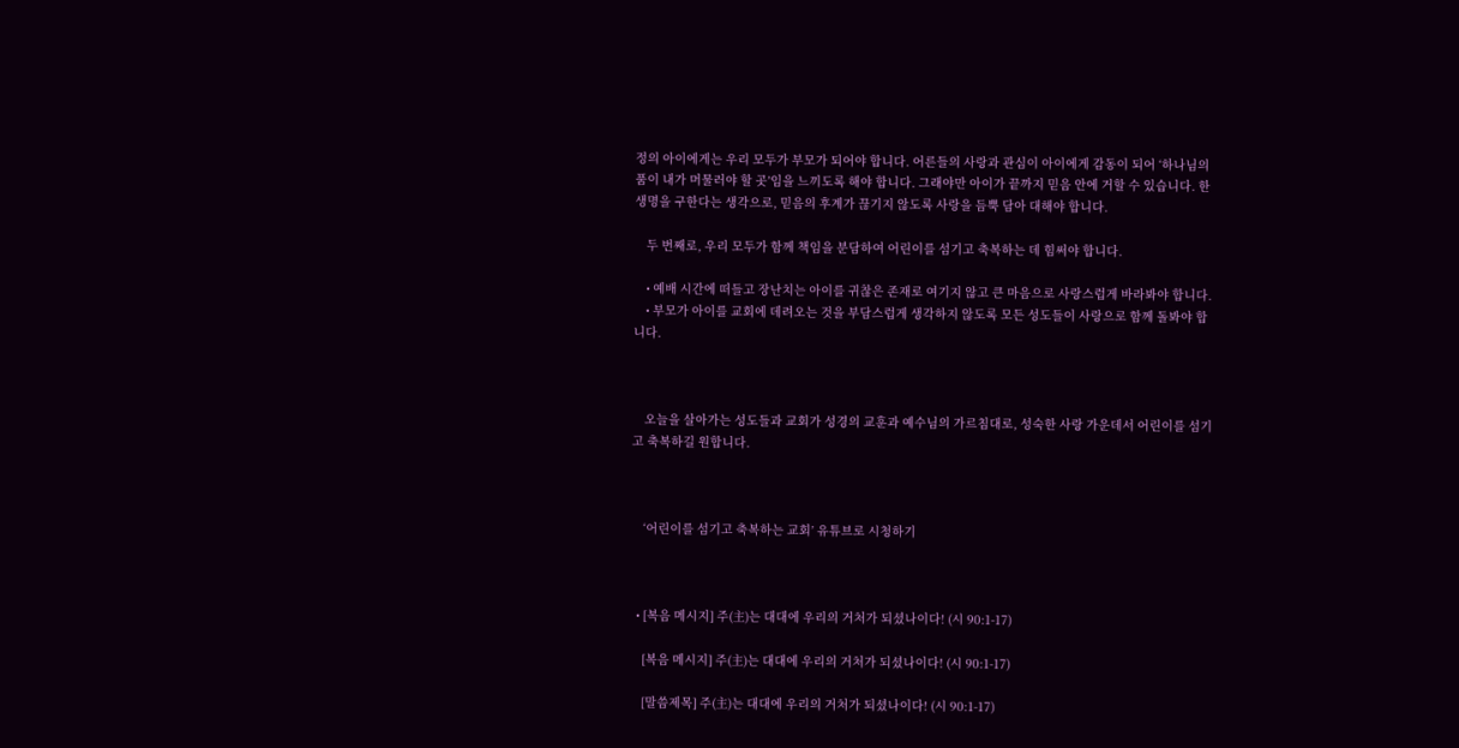정의 아이에게는 우리 모두가 부모가 되어야 합니다. 어른들의 사랑과 관심이 아이에게 감동이 되어 ‘하나님의 품이 내가 머물러야 할 곳’임을 느끼도록 해야 합니다. 그래야만 아이가 끝까지 믿음 안에 거할 수 있습니다. 한 생명을 구한다는 생각으로, 믿음의 후계가 끊기지 않도록 사랑을 듬뿍 담아 대해야 합니다.

    두 번째로, 우리 모두가 함께 책임을 분담하여 어린이를 섬기고 축복하는 데 힘써야 합니다.

    • 예배 시간에 떠들고 장난치는 아이를 귀찮은 존재로 여기지 않고 큰 마음으로 사랑스럽게 바라봐야 합니다.
    • 부모가 아이를 교회에 데려오는 것을 부담스럽게 생각하지 않도록 모든 성도들이 사랑으로 함께 돌봐야 합니다.



    오늘을 살아가는 성도들과 교회가 성경의 교훈과 예수님의 가르침대로, 성숙한 사랑 가운데서 어린이를 섬기고 축복하길 원합니다.



    ‘어린이를 섬기고 축복하는 교회’ 유튜브로 시청하기



  • [복음 메시지] 주(主)는 대대에 우리의 거처가 되셨나이다! (시 90:1-17)

    [복음 메시지] 주(主)는 대대에 우리의 거처가 되셨나이다! (시 90:1-17)

    [말씀제목] 주(主)는 대대에 우리의 거처가 되셨나이다! (시 90:1-17)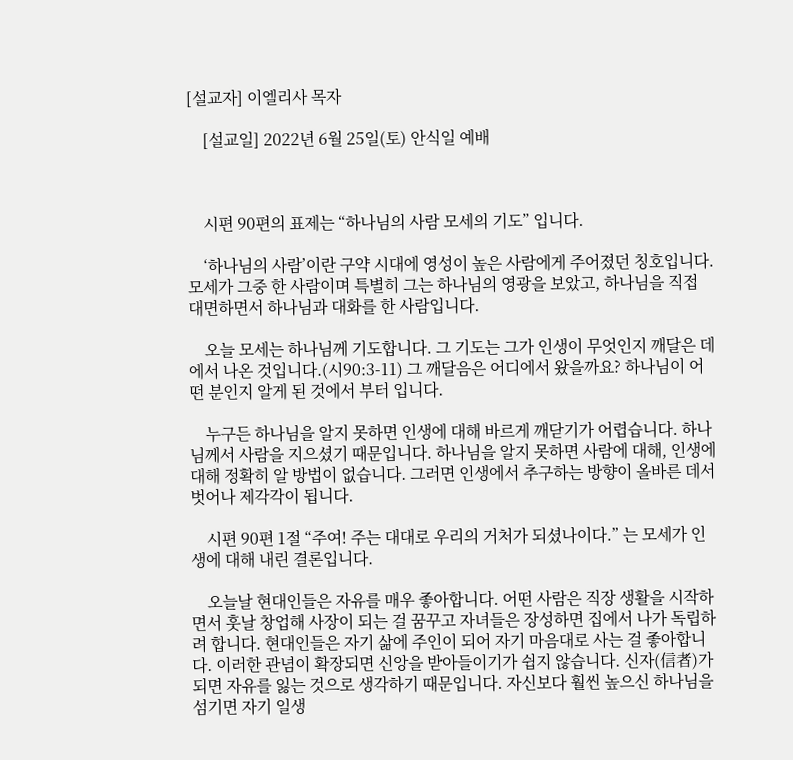[설교자] 이엘리사 목자

    [설교일] 2022년 6월 25일(토) 안식일 예배



    시편 90편의 표제는 “하나님의 사람 모세의 기도” 입니다.

    ‘하나님의 사람’이란 구약 시대에 영성이 높은 사람에게 주어졌던 칭호입니다. 모세가 그중 한 사람이며 특별히 그는 하나님의 영광을 보았고, 하나님을 직접 대면하면서 하나님과 대화를 한 사람입니다.

    오늘 모세는 하나님께 기도합니다. 그 기도는 그가 인생이 무엇인지 깨달은 데에서 나온 것입니다.(시90:3-11) 그 깨달음은 어디에서 왔을까요? 하나님이 어떤 분인지 알게 된 것에서 부터 입니다.

    누구든 하나님을 알지 못하면 인생에 대해 바르게 깨닫기가 어렵습니다. 하나님께서 사람을 지으셨기 때문입니다. 하나님을 알지 못하면 사람에 대해, 인생에 대해 정확히 알 방법이 없습니다. 그러면 인생에서 추구하는 방향이 올바른 데서 벗어나 제각각이 됩니다.

    시편 90편 1절 “주여! 주는 대대로 우리의 거처가 되셨나이다.” 는 모세가 인생에 대해 내린 결론입니다.

    오늘날 현대인들은 자유를 매우 좋아합니다. 어떤 사람은 직장 생활을 시작하면서 훗날 창업해 사장이 되는 걸 꿈꾸고 자녀들은 장성하면 집에서 나가 독립하려 합니다. 현대인들은 자기 삶에 주인이 되어 자기 마음대로 사는 걸 좋아합니다. 이러한 관념이 확장되면 신앙을 받아들이기가 쉽지 않습니다. 신자(信者)가 되면 자유를 잃는 것으로 생각하기 때문입니다. 자신보다 훨씬 높으신 하나님을 섬기면 자기 일생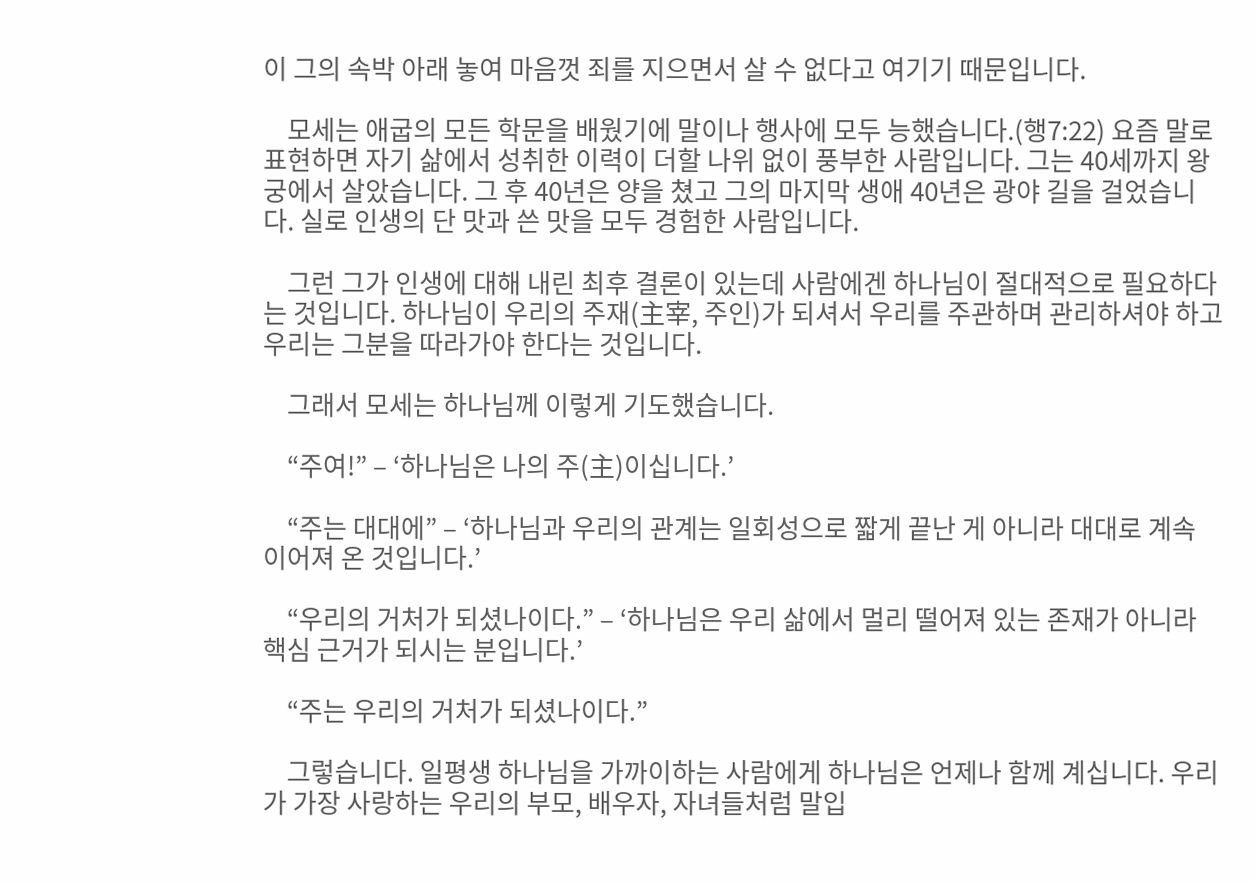이 그의 속박 아래 놓여 마음껏 죄를 지으면서 살 수 없다고 여기기 때문입니다.

    모세는 애굽의 모든 학문을 배웠기에 말이나 행사에 모두 능했습니다.(행7:22) 요즘 말로 표현하면 자기 삶에서 성취한 이력이 더할 나위 없이 풍부한 사람입니다. 그는 40세까지 왕궁에서 살았습니다. 그 후 40년은 양을 쳤고 그의 마지막 생애 40년은 광야 길을 걸었습니다. 실로 인생의 단 맛과 쓴 맛을 모두 경험한 사람입니다.

    그런 그가 인생에 대해 내린 최후 결론이 있는데 사람에겐 하나님이 절대적으로 필요하다는 것입니다. 하나님이 우리의 주재(主宰, 주인)가 되셔서 우리를 주관하며 관리하셔야 하고 우리는 그분을 따라가야 한다는 것입니다.

    그래서 모세는 하나님께 이렇게 기도했습니다.

    “주여!” – ‘하나님은 나의 주(主)이십니다.’

    “주는 대대에” – ‘하나님과 우리의 관계는 일회성으로 짧게 끝난 게 아니라 대대로 계속 이어져 온 것입니다.’

    “우리의 거처가 되셨나이다.” – ‘하나님은 우리 삶에서 멀리 떨어져 있는 존재가 아니라 핵심 근거가 되시는 분입니다.’

    “주는 우리의 거처가 되셨나이다.”

    그렇습니다. 일평생 하나님을 가까이하는 사람에게 하나님은 언제나 함께 계십니다. 우리가 가장 사랑하는 우리의 부모, 배우자, 자녀들처럼 말입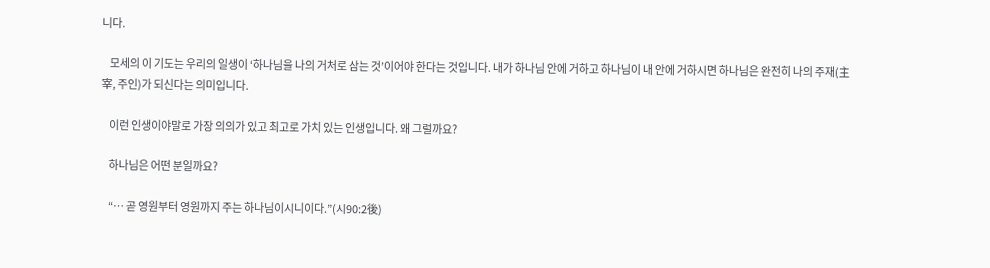니다.

    모세의 이 기도는 우리의 일생이 ‘하나님을 나의 거처로 삼는 것’이어야 한다는 것입니다. 내가 하나님 안에 거하고 하나님이 내 안에 거하시면 하나님은 완전히 나의 주재(主宰, 주인)가 되신다는 의미입니다.

    이런 인생이야말로 가장 의의가 있고 최고로 가치 있는 인생입니다. 왜 그럴까요?

    하나님은 어떤 분일까요?

    “… 곧 영원부터 영원까지 주는 하나님이시니이다.”(시90:2後)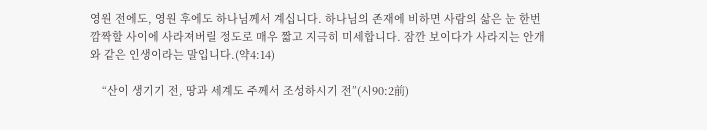영원 전에도, 영원 후에도 하나님께서 계십니다. 하나님의 존재에 비하면 사람의 삶은 눈 한번 깜짝할 사이에 사라져버릴 정도로 매우 짧고 지극히 미세합니다. 잠깐 보이다가 사라지는 안개와 같은 인생이라는 말입니다.(약4:14)

    “산이 생기기 전, 땅과 세계도 주께서 조성하시기 전”(시90:2前)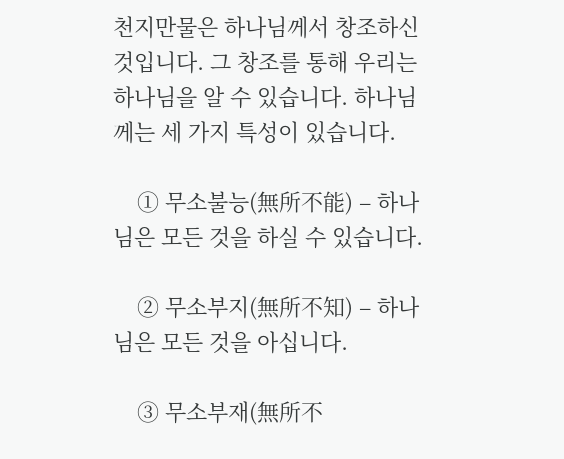천지만물은 하나님께서 창조하신 것입니다. 그 창조를 통해 우리는 하나님을 알 수 있습니다. 하나님께는 세 가지 특성이 있습니다.

    ① 무소불능(無所不能) – 하나님은 모든 것을 하실 수 있습니다.

    ② 무소부지(無所不知) – 하나님은 모든 것을 아십니다.

    ③ 무소부재(無所不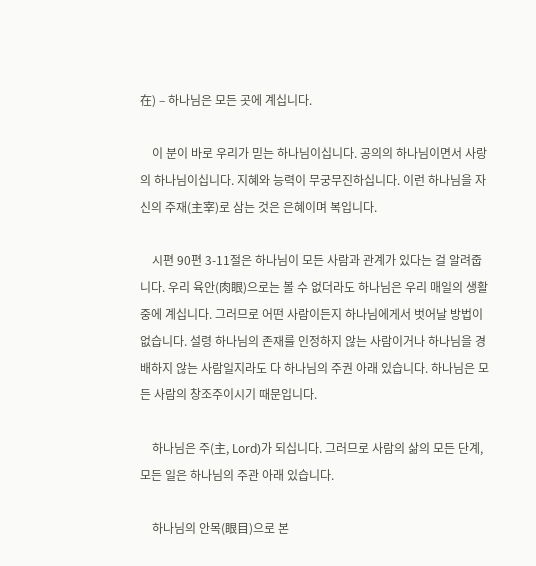在) – 하나님은 모든 곳에 계십니다.

    이 분이 바로 우리가 믿는 하나님이십니다. 공의의 하나님이면서 사랑의 하나님이십니다. 지혜와 능력이 무궁무진하십니다. 이런 하나님을 자신의 주재(主宰)로 삼는 것은 은혜이며 복입니다.

    시편 90편 3-11절은 하나님이 모든 사람과 관계가 있다는 걸 알려줍니다. 우리 육안(肉眼)으로는 볼 수 없더라도 하나님은 우리 매일의 생활 중에 계십니다. 그러므로 어떤 사람이든지 하나님에게서 벗어날 방법이 없습니다. 설령 하나님의 존재를 인정하지 않는 사람이거나 하나님을 경배하지 않는 사람일지라도 다 하나님의 주권 아래 있습니다. 하나님은 모든 사람의 창조주이시기 때문입니다.

    하나님은 주(主, Lord)가 되십니다. 그러므로 사람의 삶의 모든 단계, 모든 일은 하나님의 주관 아래 있습니다.

    하나님의 안목(眼目)으로 본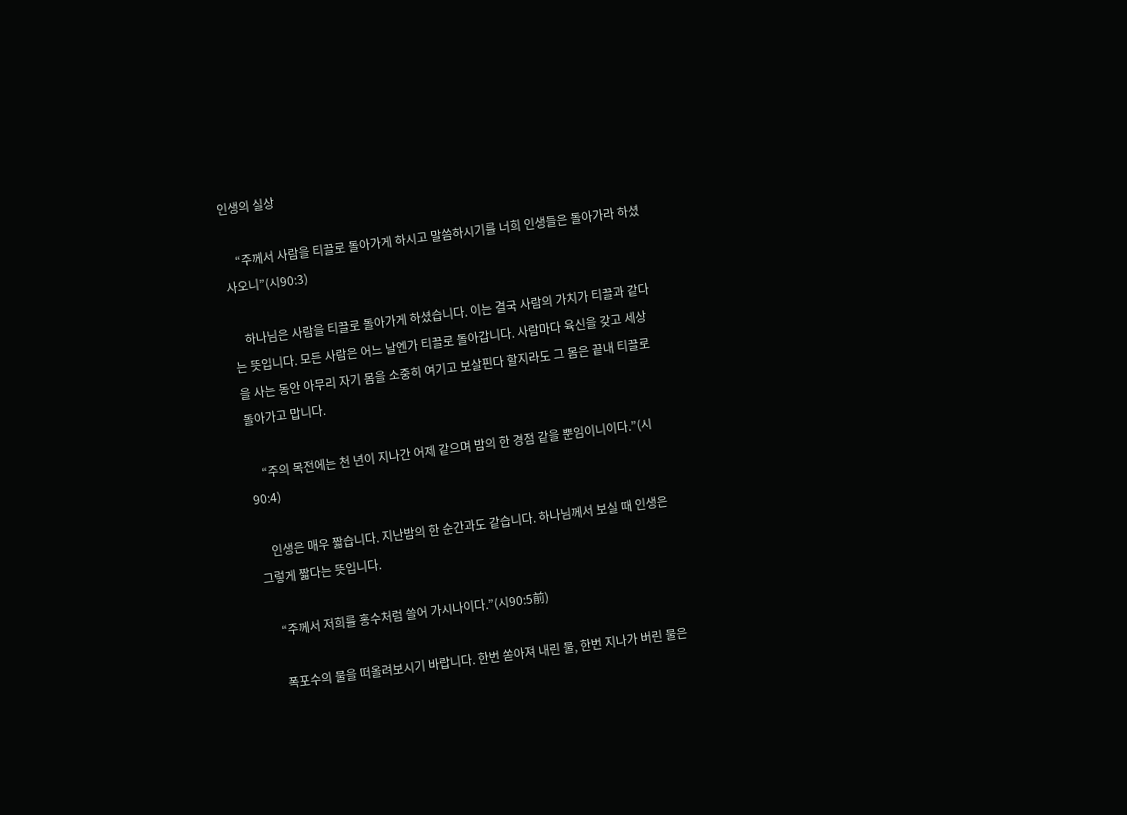인생의 실상

    “주께서 사람을 티끌로 돌아가게 하시고 말씀하시기를 너희 인생들은 돌아가라 하셨사오니”(시90:3)

    하나님은 사람을 티끌로 돌아가게 하셨습니다. 이는 결국 사람의 가치가 티끌과 같다는 뜻입니다. 모든 사람은 어느 날엔가 티끌로 돌아갑니다. 사람마다 육신을 갖고 세상을 사는 동안 아무리 자기 몸을 소중히 여기고 보살핀다 할지라도 그 몸은 끝내 티끌로 돌아가고 맙니다.

    “주의 목전에는 천 년이 지나간 어제 같으며 밤의 한 경점 같을 뿐임이니이다.”(시90:4)

    인생은 매우 짧습니다. 지난밤의 한 순간과도 같습니다. 하나님께서 보실 때 인생은 그렇게 짧다는 뜻입니다.

    “주께서 저희를 홍수처럼 쓸어 가시나이다.”(시90:5前)

    폭포수의 물을 떠올려보시기 바랍니다. 한번 쏟아져 내린 물, 한번 지나가 버린 물은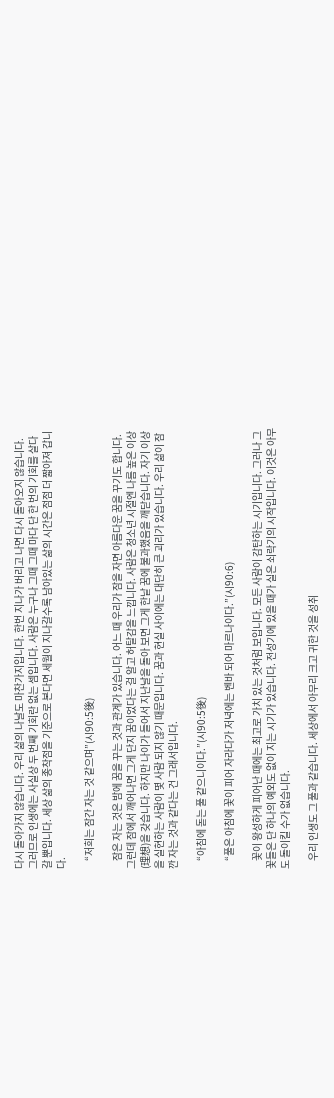다시 돌아가지 않습니다. 우리 삶의 나날도 마찬가지입니다. 한번 지나가 버리고 나면 다시 돌아오지 않습니다. 그러므로 인생에는 사실상 두 번째 기회란 없는 셈입니다. 사람은 누구나 그때 그때 마다 단 한 번의 기회를 살다 갈 뿐입니다. 세상 삶의 종착점을 기준으로 본다면 세월이 지나갈수록 남아있는 삶의 시간은 점점 더 짧아져 갑니다.

    “저희는 잠간 자는 것 같으며”(시90:5後)

    잠은 자는 것은 밤에 꿈을 꾸는 것과 관계가 있습니다. 어느 때 우리가 잠을 자면 아름다운 꿈을 꾸기도 합니다. 그런데 잠에서 깨어나면 그게 단지 꿈이었다는 걸 알고 허탈감을 느낍니다. 사람은 청소년 시절엔 나름 높은 이상(理想)을 갖습니다. 하지만 나이가 들어서 지난날을 돌아 보면 그게 한낱 꿈에 불과했음을 깨닫습니다. 자기 이상을 실현하는 사람이 몇 사람 되지 않기 때문입니다. 꿈과 현실 사이에는 대단히 큰 괴리가 있습니다. 우리 삶이 잠깐 자는 것과 같다는 건 그래서입니다.

    “아침에 돋는 풀 같으니이다.”(시90:5後)

    “풀은 아침에 꽃이 피어 자라다가 저녁에는 벤바 되어 마르나이다.”(시90:6)

    꽃이 왕성하게 피어난 때에는 최고로 가치 있는 것처럼 보입니다. 모든 사람이 감탄하는 시기입니다. 그러나 그 꽃들은 단 하나의 예외도 없이 지는 시기가 있습니다. 전성기에 있을 때가 실은 쇠락기의 시작입니다. 이것은 아무도 돌이킬 수가 없습니다.

    우리 인생도 그 풀과 같습니다. 세상에서 아무리 크고 귀한 것을 성취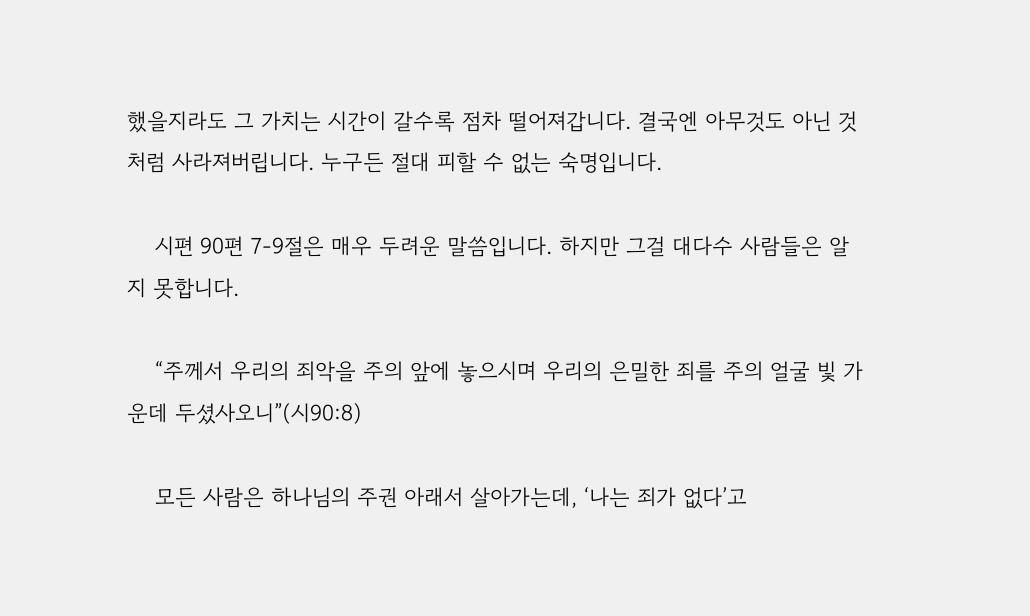했을지라도 그 가치는 시간이 갈수록 점차 떨어져갑니다. 결국엔 아무것도 아닌 것처럼 사라져버립니다. 누구든 절대 피할 수 없는 숙명입니다.

    시편 90편 7-9절은 매우 두려운 말씀입니다. 하지만 그걸 대다수 사람들은 알지 못합니다.

    “주께서 우리의 죄악을 주의 앞에 놓으시며 우리의 은밀한 죄를 주의 얼굴 빛 가운데 두셨사오니”(시90:8)

    모든 사람은 하나님의 주권 아래서 살아가는데, ‘나는 죄가 없다’고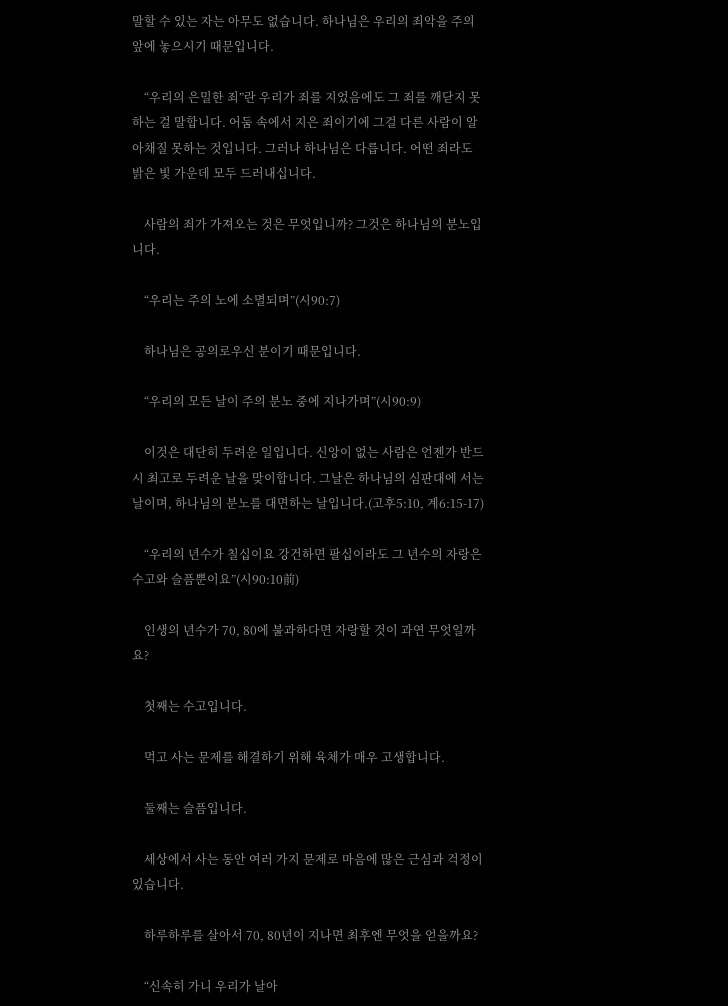말할 수 있는 자는 아무도 없습니다. 하나님은 우리의 죄악을 주의 앞에 놓으시기 때문입니다.

    “우리의 은밀한 죄”란 우리가 죄를 지었음에도 그 죄를 깨닫지 못하는 걸 말합니다. 어둠 속에서 지은 죄이기에 그걸 다른 사람이 알아채질 못하는 것입니다. 그러나 하나님은 다릅니다. 어떤 죄라도 밝은 빛 가운데 모두 드러내십니다.

    사람의 죄가 가져오는 것은 무엇입니까? 그것은 하나님의 분노입니다.

    “우리는 주의 노에 소멸되며”(시90:7)

    하나님은 공의로우신 분이기 때문입니다.

    “우리의 모든 날이 주의 분노 중에 지나가며”(시90:9)

    이것은 대단히 두려운 일입니다. 신앙이 없는 사람은 언젠가 반드시 최고로 두려운 날을 맞이합니다. 그날은 하나님의 심판대에 서는 날이며, 하나님의 분노를 대면하는 날입니다.(고후5:10, 계6:15-17)

    “우리의 년수가 칠십이요 강건하면 팔십이라도 그 년수의 자랑은 수고와 슬픔뿐이요”(시90:10前)

    인생의 년수가 70, 80에 불과하다면 자랑할 것이 과연 무엇일까요?

    첫째는 수고입니다.

    먹고 사는 문제를 해결하기 위해 육체가 매우 고생합니다.

    둘째는 슬픔입니다.

    세상에서 사는 동안 여러 가지 문제로 마음에 많은 근심과 걱정이 있습니다.

    하루하루를 살아서 70, 80년이 지나면 최후엔 무엇을 얻을까요?

    “신속히 가니 우리가 날아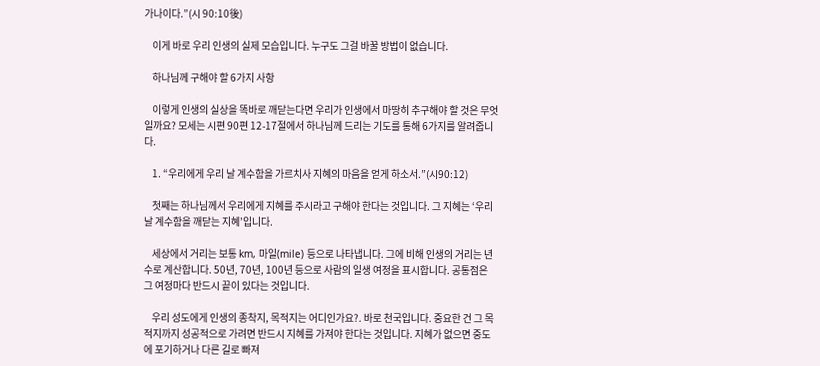가나이다.”(시 90:10後)

    이게 바로 우리 인생의 실제 모습입니다. 누구도 그걸 바꿀 방법이 없습니다.

    하나님께 구해야 할 6가지 사항

    이렇게 인생의 실상을 똑바로 깨닫는다면 우리가 인생에서 마땅히 추구해야 할 것은 무엇일까요? 모세는 시편 90편 12-17절에서 하나님께 드리는 기도를 통해 6가지를 알려줍니다.

    1. “우리에게 우리 날 계수함을 가르치사 지혜의 마음을 얻게 하소서.”(시90:12)

    첫째는 하나님께서 우리에게 지혜를 주시라고 구해야 한다는 것입니다. 그 지혜는 ‘우리 날 계수함을 깨닫는 지혜’입니다.

    세상에서 거리는 보통 km, 마일(mile) 등으로 나타냅니다. 그에 비해 인생의 거리는 년수로 계산합니다. 50년, 70년, 100년 등으로 사람의 일생 여정을 표시합니다. 공통점은 그 여정마다 반드시 끝이 있다는 것입니다.

    우리 성도에게 인생의 종착지, 목적지는 어디인가요?. 바로 천국입니다. 중요한 건 그 목적지까지 성공적으로 가려면 반드시 지혜를 가져야 한다는 것입니다. 지혜가 없으면 중도에 포기하거나 다른 길로 빠져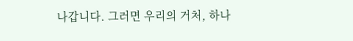나갑니다. 그러면 우리의 거처, 하나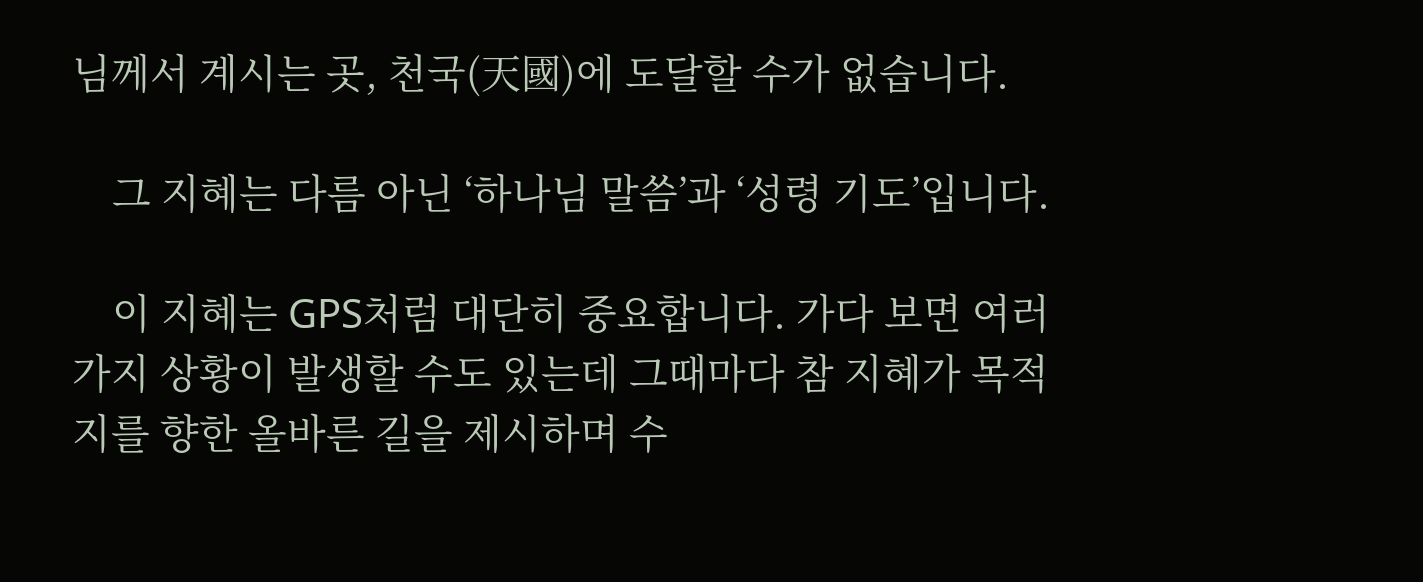님께서 계시는 곳, 천국(天國)에 도달할 수가 없습니다.

    그 지혜는 다름 아닌 ‘하나님 말씀’과 ‘성령 기도’입니다.

    이 지혜는 GPS처럼 대단히 중요합니다. 가다 보면 여러 가지 상황이 발생할 수도 있는데 그때마다 참 지혜가 목적지를 향한 올바른 길을 제시하며 수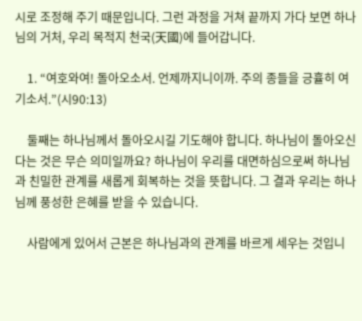시로 조정해 주기 때문입니다. 그런 과정을 거쳐 끝까지 가다 보면 하나님의 거처, 우리 목적지 천국(天國)에 들어갑니다.

    1. “여호와여! 돌아오소서. 언제까지니이까. 주의 종들을 긍휼히 여기소서.”(시90:13)

    둘째는 하나님께서 돌아오시길 기도해야 합니다. 하나님이 돌아오신다는 것은 무슨 의미일까요? 하나님이 우리를 대면하심으로써 하나님과 친밀한 관계를 새롭게 회복하는 것을 뜻합니다. 그 결과 우리는 하나님께 풍성한 은혜를 받을 수 있습니다.

    사람에게 있어서 근본은 하나님과의 관계를 바르게 세우는 것입니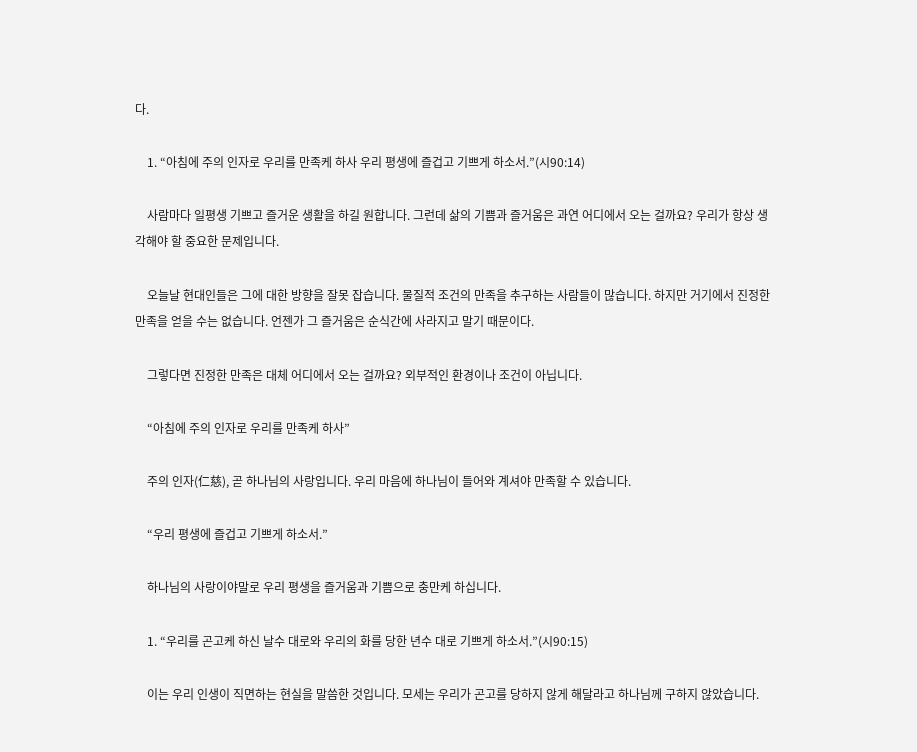다.

    1. “아침에 주의 인자로 우리를 만족케 하사 우리 평생에 즐겁고 기쁘게 하소서.”(시90:14)

    사람마다 일평생 기쁘고 즐거운 생활을 하길 원합니다. 그런데 삶의 기쁨과 즐거움은 과연 어디에서 오는 걸까요? 우리가 항상 생각해야 할 중요한 문제입니다.

    오늘날 현대인들은 그에 대한 방향을 잘못 잡습니다. 물질적 조건의 만족을 추구하는 사람들이 많습니다. 하지만 거기에서 진정한 만족을 얻을 수는 없습니다. 언젠가 그 즐거움은 순식간에 사라지고 말기 때문이다.

    그렇다면 진정한 만족은 대체 어디에서 오는 걸까요? 외부적인 환경이나 조건이 아닙니다.

    “아침에 주의 인자로 우리를 만족케 하사”

    주의 인자(仁慈), 곧 하나님의 사랑입니다. 우리 마음에 하나님이 들어와 계셔야 만족할 수 있습니다.

    “우리 평생에 즐겁고 기쁘게 하소서.”

    하나님의 사랑이야말로 우리 평생을 즐거움과 기쁨으로 충만케 하십니다.

    1. “우리를 곤고케 하신 날수 대로와 우리의 화를 당한 년수 대로 기쁘게 하소서.”(시90:15)

    이는 우리 인생이 직면하는 현실을 말씀한 것입니다. 모세는 우리가 곤고를 당하지 않게 해달라고 하나님께 구하지 않았습니다.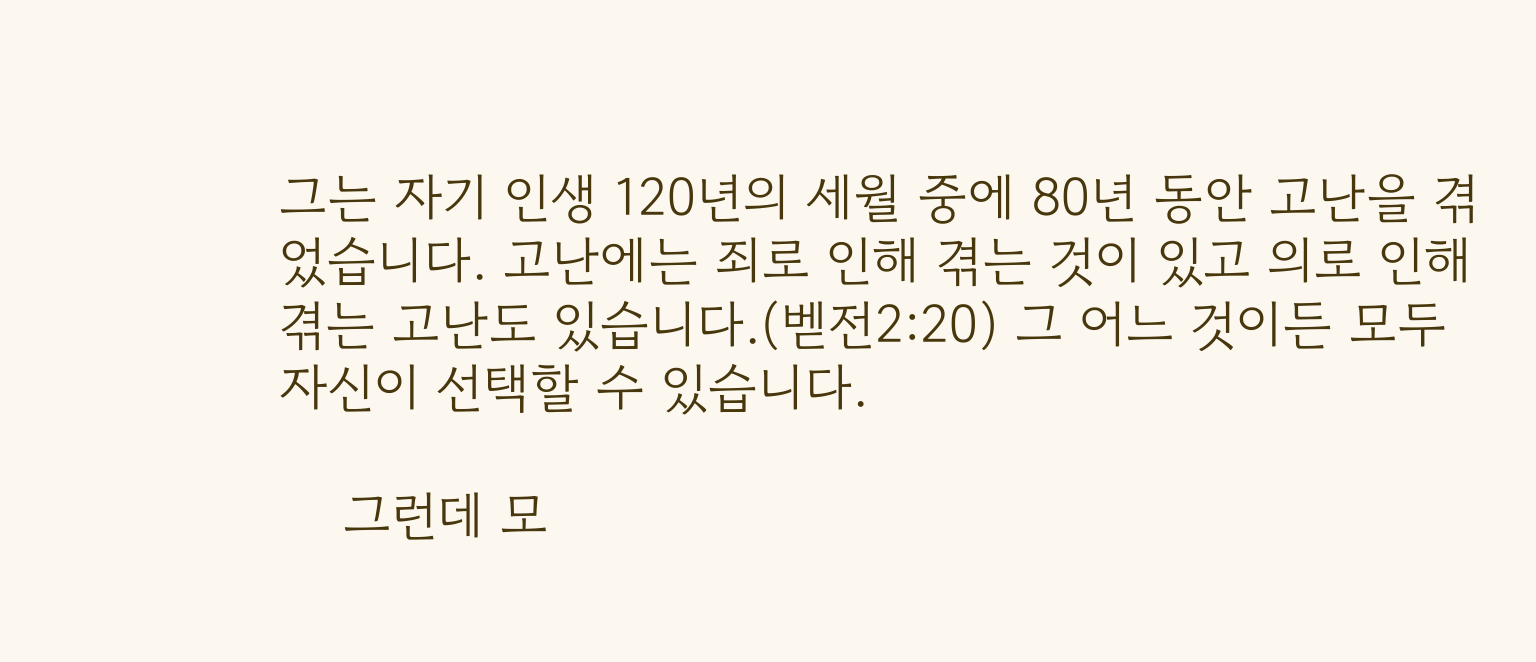그는 자기 인생 120년의 세월 중에 80년 동안 고난을 겪었습니다. 고난에는 죄로 인해 겪는 것이 있고 의로 인해 겪는 고난도 있습니다.(벧전2:20) 그 어느 것이든 모두 자신이 선택할 수 있습니다.

    그런데 모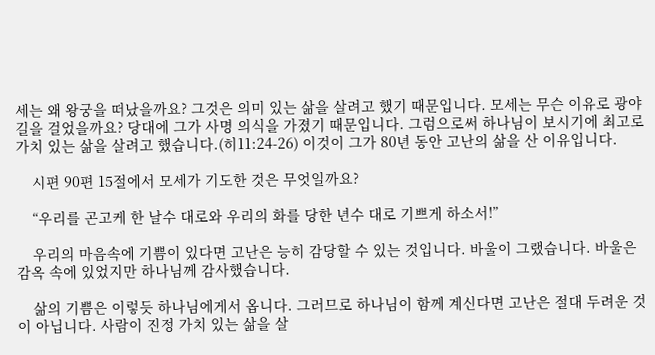세는 왜 왕궁을 떠났을까요? 그것은 의미 있는 삶을 살려고 했기 때문입니다. 모세는 무슨 이유로 광야 길을 걸었을까요? 당대에 그가 사명 의식을 가졌기 때문입니다. 그럼으로써 하나님이 보시기에 최고로 가치 있는 삶을 살려고 했습니다.(히11:24-26) 이것이 그가 80년 동안 고난의 삶을 산 이유입니다.

    시편 90편 15절에서 모세가 기도한 것은 무엇일까요?

    “우리를 곤고케 한 날수 대로와 우리의 화를 당한 년수 대로 기쁘게 하소서!”

    우리의 마음속에 기쁨이 있다면 고난은 능히 감당할 수 있는 것입니다. 바울이 그랬습니다. 바울은 감옥 속에 있었지만 하나님께 감사했습니다.

    삶의 기쁨은 이렇듯 하나님에게서 옵니다. 그러므로 하나님이 함께 계신다면 고난은 절대 두려운 것이 아닙니다. 사람이 진정 가치 있는 삶을 살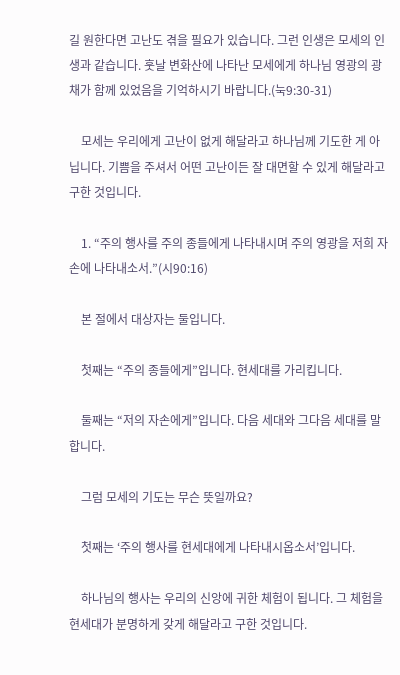길 원한다면 고난도 겪을 필요가 있습니다. 그런 인생은 모세의 인생과 같습니다. 훗날 변화산에 나타난 모세에게 하나님 영광의 광채가 함께 있었음을 기억하시기 바랍니다.(눅9:30-31)

    모세는 우리에게 고난이 없게 해달라고 하나님께 기도한 게 아닙니다. 기쁨을 주셔서 어떤 고난이든 잘 대면할 수 있게 해달라고 구한 것입니다.

    1. “주의 행사를 주의 종들에게 나타내시며 주의 영광을 저희 자손에 나타내소서.”(시90:16)

    본 절에서 대상자는 둘입니다.

    첫째는 “주의 종들에게”입니다. 현세대를 가리킵니다.

    둘째는 “저의 자손에게”입니다. 다음 세대와 그다음 세대를 말합니다.

    그럼 모세의 기도는 무슨 뜻일까요?

    첫째는 ‘주의 행사를 현세대에게 나타내시옵소서’입니다.

    하나님의 행사는 우리의 신앙에 귀한 체험이 됩니다. 그 체험을 현세대가 분명하게 갖게 해달라고 구한 것입니다.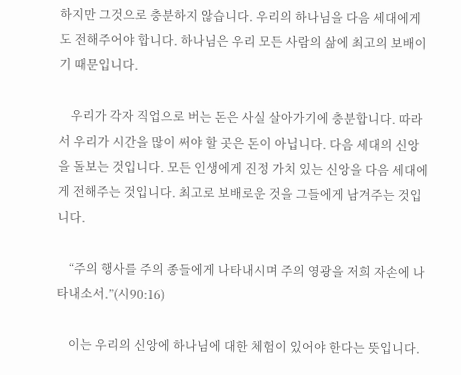하지만 그것으로 충분하지 않습니다. 우리의 하나님을 다음 세대에게도 전해주어야 합니다. 하나님은 우리 모든 사람의 삶에 최고의 보배이기 때문입니다.

    우리가 각자 직업으로 버는 돈은 사실 살아가기에 충분합니다. 따라서 우리가 시간을 많이 써야 할 곳은 돈이 아닙니다. 다음 세대의 신앙을 돌보는 것입니다. 모든 인생에게 진정 가치 있는 신앙을 다음 세대에게 전해주는 것입니다. 최고로 보배로운 것을 그들에게 남겨주는 것입니다.

    “주의 행사를 주의 종들에게 나타내시며 주의 영광을 저희 자손에 나타내소서.”(시90:16)

    이는 우리의 신앙에 하나님에 대한 체험이 있어야 한다는 뜻입니다.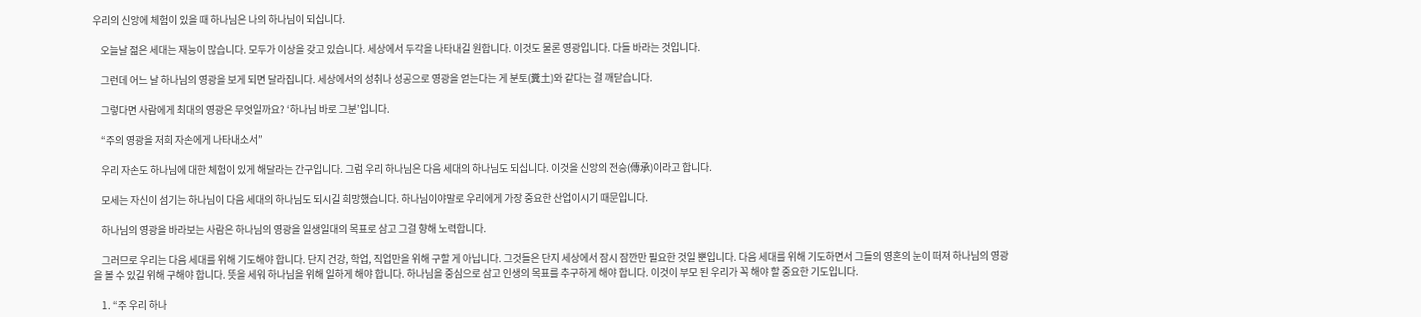우리의 신앙에 체험이 있을 때 하나님은 나의 하나님이 되십니다.

    오늘날 젊은 세대는 재능이 많습니다. 모두가 이상을 갖고 있습니다. 세상에서 두각을 나타내길 원합니다. 이것도 물론 영광입니다. 다들 바라는 것입니다.

    그런데 어느 날 하나님의 영광을 보게 되면 달라집니다. 세상에서의 성취나 성공으로 영광을 얻는다는 게 분토(糞土)와 같다는 걸 깨닫습니다.

    그렇다면 사람에게 최대의 영광은 무엇일까요? ‘하나님 바로 그분’입니다.

    “주의 영광을 저희 자손에게 나타내소서”

    우리 자손도 하나님에 대한 체험이 있게 해달라는 간구입니다. 그럼 우리 하나님은 다음 세대의 하나님도 되십니다. 이것을 신앙의 전승(傳承)이라고 합니다.

    모세는 자신이 섬기는 하나님이 다음 세대의 하나님도 되시길 희망했습니다. 하나님이야말로 우리에게 가장 중요한 산업이시기 때문입니다.

    하나님의 영광을 바라보는 사람은 하나님의 영광을 일생일대의 목표로 삼고 그걸 향해 노력합니다.

    그러므로 우리는 다음 세대를 위해 기도해야 합니다. 단지 건강, 학업, 직업만을 위해 구할 게 아닙니다. 그것들은 단지 세상에서 잠시 잠깐만 필요한 것일 뿐입니다. 다음 세대를 위해 기도하면서 그들의 영혼의 눈이 떠져 하나님의 영광을 볼 수 있길 위해 구해야 합니다. 뜻을 세워 하나님을 위해 일하게 해야 합니다. 하나님을 중심으로 삼고 인생의 목표를 추구하게 해야 합니다. 이것이 부모 된 우리가 꼭 해야 할 중요한 기도입니다.

    1. “주 우리 하나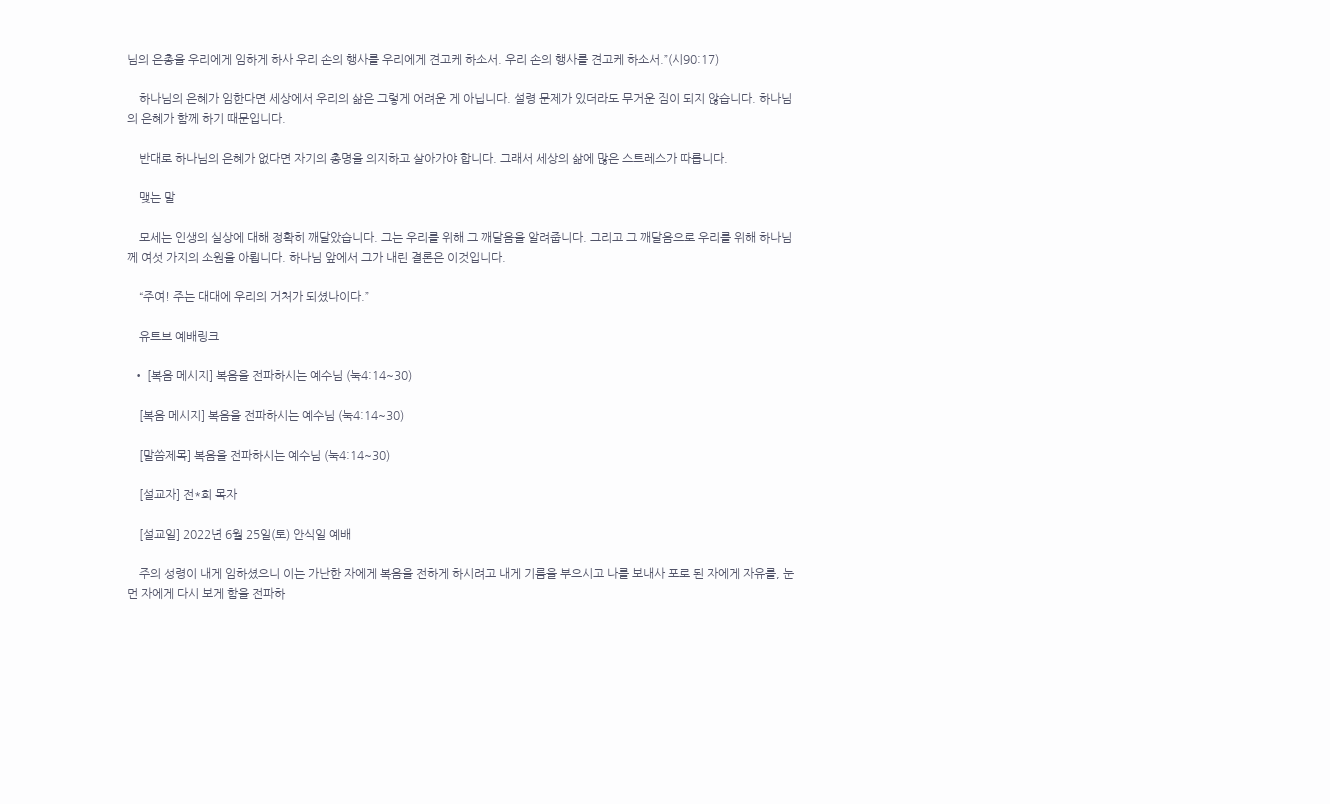님의 은총을 우리에게 임하게 하사 우리 손의 행사를 우리에게 견고케 하소서. 우리 손의 행사를 견고케 하소서.”(시90:17)

    하나님의 은혜가 임한다면 세상에서 우리의 삶은 그렇게 어려운 게 아닙니다. 설령 문제가 있더라도 무거운 짐이 되지 않습니다. 하나님의 은혜가 함께 하기 때문입니다.

    반대로 하나님의 은혜가 없다면 자기의 총명을 의지하고 살아가야 합니다. 그래서 세상의 삶에 많은 스트레스가 따릅니다.

    맺는 말

    모세는 인생의 실상에 대해 정확히 깨달았습니다. 그는 우리를 위해 그 깨달음을 알려줍니다. 그리고 그 깨달음으로 우리를 위해 하나님께 여섯 가지의 소원을 아룁니다. 하나님 앞에서 그가 내린 결론은 이것입니다.

    “주여! 주는 대대에 우리의 거처가 되셨나이다.”

    유트브 예배링크

  • [복음 메시지] 복음을 전파하시는 예수님 (눅4:14~30)

    [복음 메시지] 복음을 전파하시는 예수님 (눅4:14~30)

    [말씀제목] 복음을 전파하시는 예수님 (눅4:14~30)

    [설교자] 전*희 목자

    [설교일] 2022년 6월 25일(토) 안식일 예배

    주의 성령이 내게 임하셨으니 이는 가난한 자에게 복음을 전하게 하시려고 내게 기름을 부으시고 나를 보내사 포로 된 자에게 자유를, 눈먼 자에게 다시 보게 함을 전파하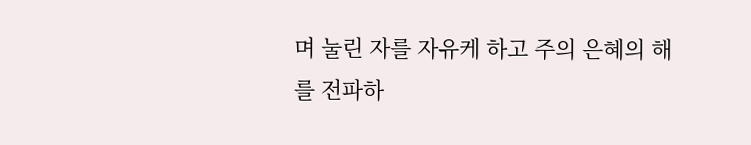며 눌린 자를 자유케 하고 주의 은혜의 해를 전파하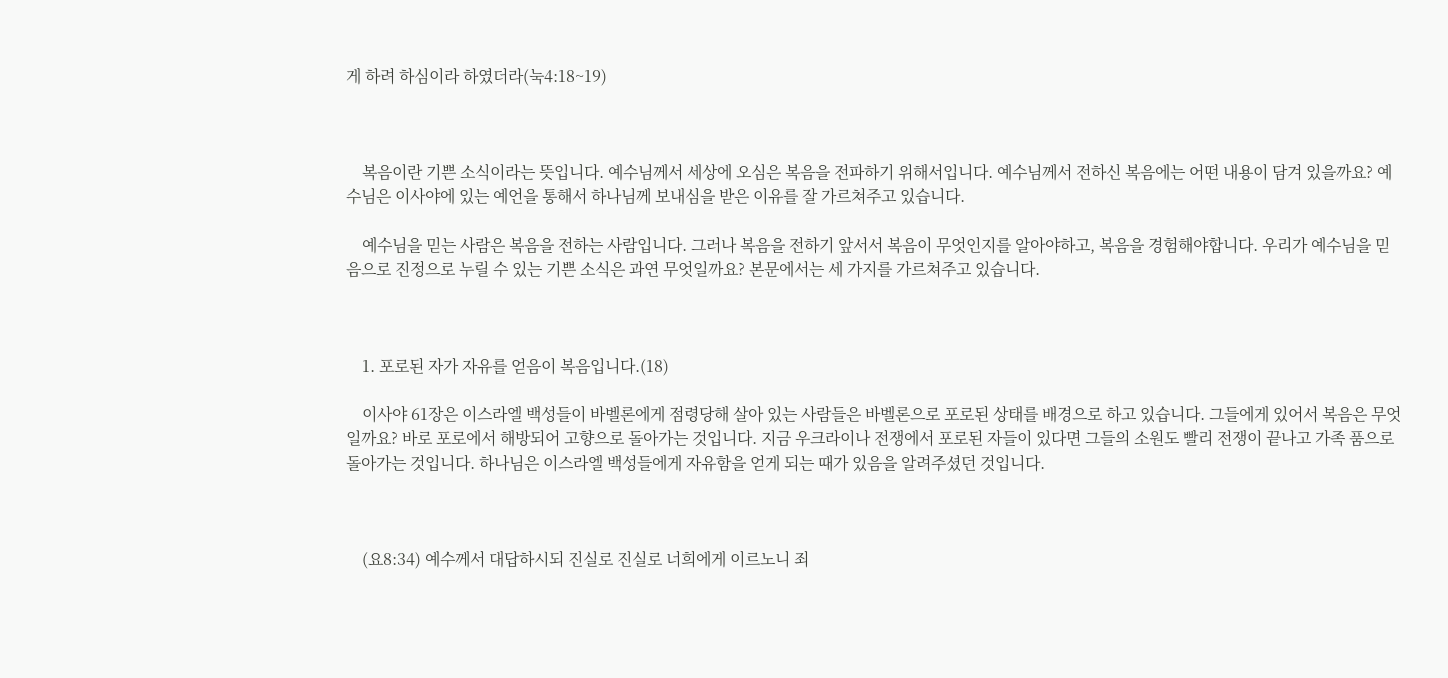게 하려 하심이라 하였더라(눅4:18~19)



    복음이란 기쁜 소식이라는 뜻입니다. 예수님께서 세상에 오심은 복음을 전파하기 위해서입니다. 예수님께서 전하신 복음에는 어떤 내용이 담겨 있을까요? 예수님은 이사야에 있는 예언을 통해서 하나님께 보내심을 받은 이유를 잘 가르쳐주고 있습니다.

    예수님을 믿는 사람은 복음을 전하는 사람입니다. 그러나 복음을 전하기 앞서서 복음이 무엇인지를 알아야하고, 복음을 경험해야합니다. 우리가 예수님을 믿음으로 진정으로 누릴 수 있는 기쁜 소식은 과연 무엇일까요? 본문에서는 세 가지를 가르쳐주고 있습니다.



    1. 포로된 자가 자유를 얻음이 복음입니다.(18)

    이사야 61장은 이스라엘 백성들이 바벨론에게 점령당해 살아 있는 사람들은 바벨론으로 포로된 상태를 배경으로 하고 있습니다. 그들에게 있어서 복음은 무엇일까요? 바로 포로에서 해방되어 고향으로 돌아가는 것입니다. 지금 우크라이나 전쟁에서 포로된 자들이 있다면 그들의 소원도 빨리 전쟁이 끝나고 가족 품으로 돌아가는 것입니다. 하나님은 이스라엘 백성들에게 자유함을 얻게 되는 때가 있음을 알려주셨던 것입니다.



    (요8:34) 예수께서 대답하시되 진실로 진실로 너희에게 이르노니 죄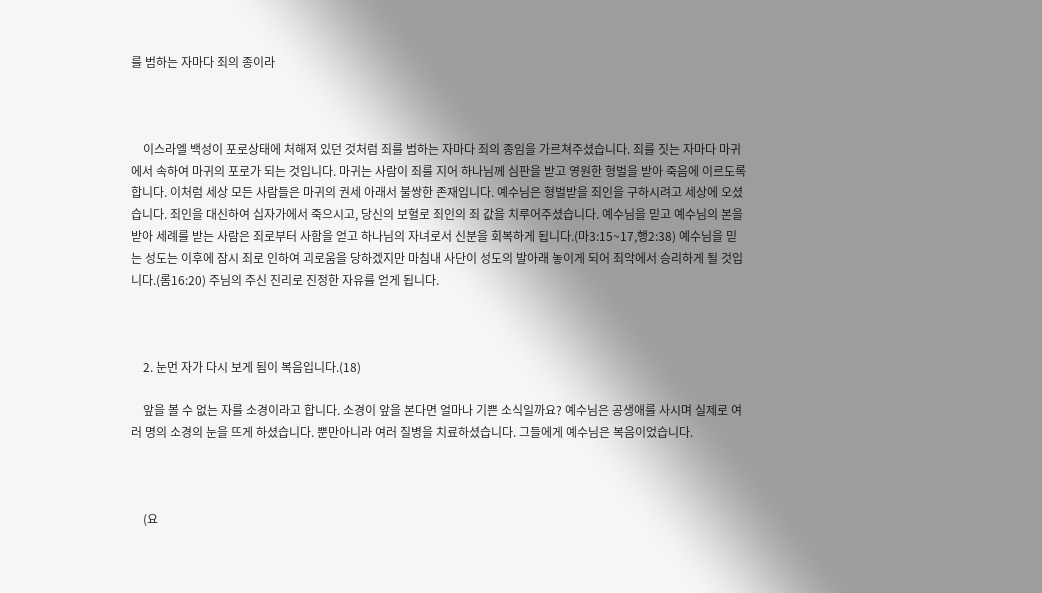를 범하는 자마다 죄의 종이라



    이스라엘 백성이 포로상태에 처해져 있던 것처럼 죄를 범하는 자마다 죄의 종임을 가르쳐주셨습니다. 죄를 짓는 자마다 마귀에서 속하여 마귀의 포로가 되는 것입니다. 마귀는 사람이 죄를 지어 하나님께 심판을 받고 영원한 형벌을 받아 죽음에 이르도록합니다. 이처럼 세상 모든 사람들은 마귀의 권세 아래서 불쌍한 존재입니다. 예수님은 형벌받을 죄인을 구하시려고 세상에 오셨습니다. 죄인을 대신하여 십자가에서 죽으시고, 당신의 보혈로 죄인의 죄 값을 치루어주셨습니다. 예수님을 믿고 예수님의 본을 받아 세례를 받는 사람은 죄로부터 사함을 얻고 하나님의 자녀로서 신분을 회복하게 됩니다.(마3:15~17,행2:38) 예수님을 믿는 성도는 이후에 잠시 죄로 인하여 괴로움을 당하겠지만 마침내 사단이 성도의 발아래 놓이게 되어 죄악에서 승리하게 될 것입니다.(롬16:20) 주님의 주신 진리로 진정한 자유를 얻게 됩니다.



    2. 눈먼 자가 다시 보게 됨이 복음입니다.(18)

    앞을 볼 수 없는 자를 소경이라고 합니다. 소경이 앞을 본다면 얼마나 기쁜 소식일까요? 예수님은 공생애를 사시며 실제로 여러 명의 소경의 눈을 뜨게 하셨습니다. 뿐만아니라 여러 질병을 치료하셨습니다. 그들에게 예수님은 복음이었습니다.



    (요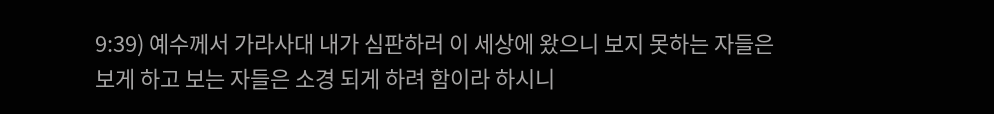9:39) 예수께서 가라사대 내가 심판하러 이 세상에 왔으니 보지 못하는 자들은 보게 하고 보는 자들은 소경 되게 하려 함이라 하시니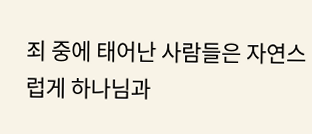죄 중에 태어난 사람들은 자연스럽게 하나님과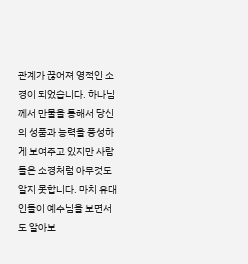관계가 끊어져 영적인 소경이 되었습니다. 하나님께서 만물을 통해서 당신의 성품과 능력을 풍성하게 보여주고 있지만 사람들은 소경처럼 아무것도 알지 못합니다. 마치 유대인들이 예수님을 보면서도 알아보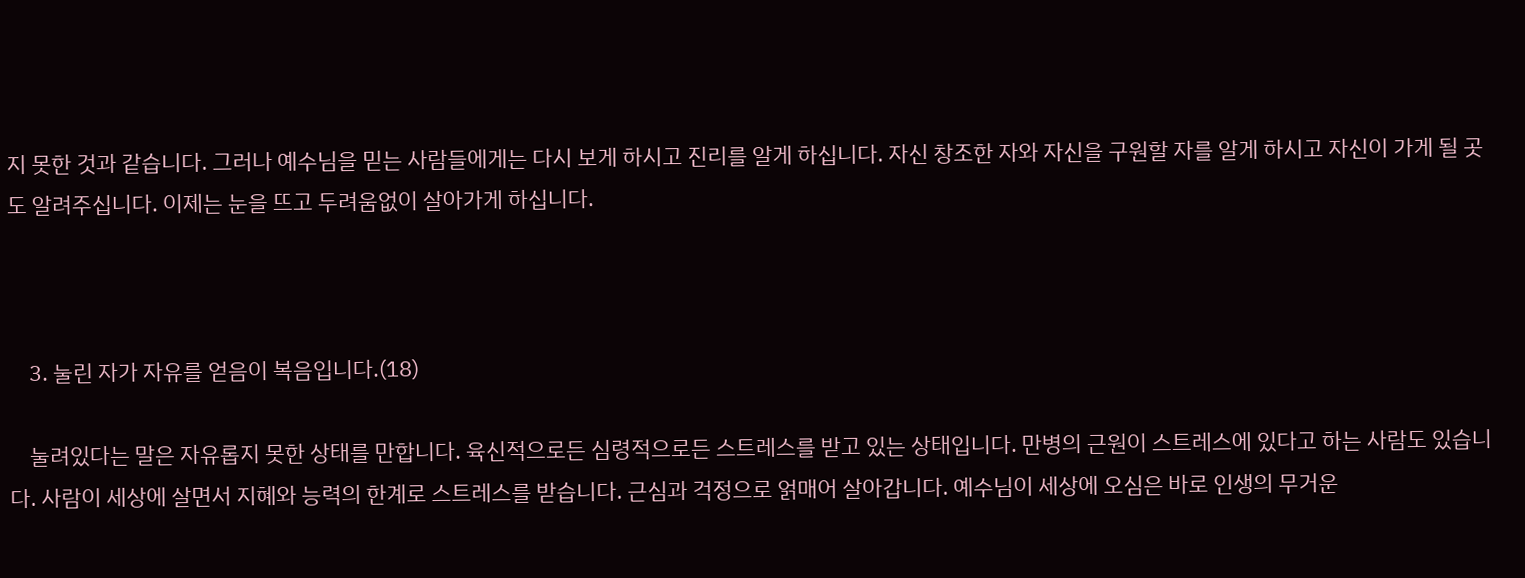지 못한 것과 같습니다. 그러나 예수님을 믿는 사람들에게는 다시 보게 하시고 진리를 알게 하십니다. 자신 창조한 자와 자신을 구원할 자를 알게 하시고 자신이 가게 될 곳도 알려주십니다. 이제는 눈을 뜨고 두려움없이 살아가게 하십니다.



    3. 눌린 자가 자유를 얻음이 복음입니다.(18)

    눌려있다는 말은 자유롭지 못한 상태를 만합니다. 육신적으로든 심령적으로든 스트레스를 받고 있는 상태입니다. 만병의 근원이 스트레스에 있다고 하는 사람도 있습니다. 사람이 세상에 살면서 지혜와 능력의 한계로 스트레스를 받습니다. 근심과 걱정으로 얽매어 살아갑니다. 예수님이 세상에 오심은 바로 인생의 무거운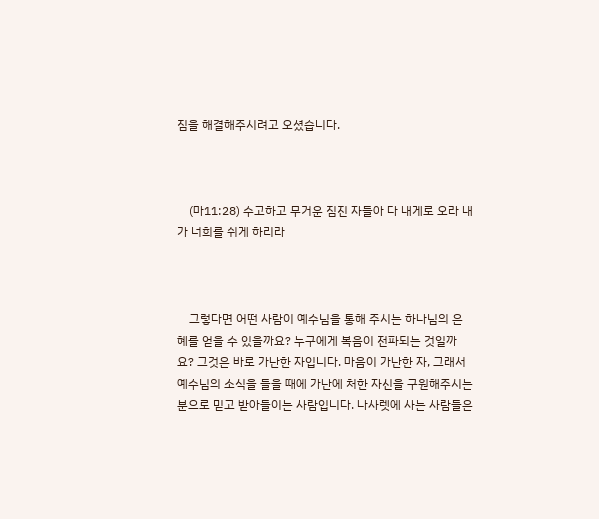짐을 해결해주시려고 오셨습니다.



    (마11:28) 수고하고 무거운 짐진 자들아 다 내게로 오라 내가 너희를 쉬게 하리라



    그렇다면 어떤 사람이 예수님을 통해 주시는 하나님의 은혜를 얻을 수 있을까요? 누구에게 복음이 전파되는 것일까요? 그것은 바로 가난한 자입니다. 마음이 가난한 자, 그래서 예수님의 소식을 들을 때에 가난에 처한 자신을 구원해주시는 분으로 믿고 받아들이는 사람입니다. 나사렛에 사는 사람들은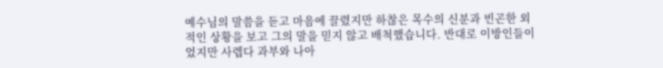예수님의 말씀을 듣고 마음에 끌렸지만 하찮은 목수의 신분과 빈곤한 외적인 상황을 보고 그의 말을 믿지 않고 배척했습니다. 반대로 이방인들이었지만 사렙다 과부와 나아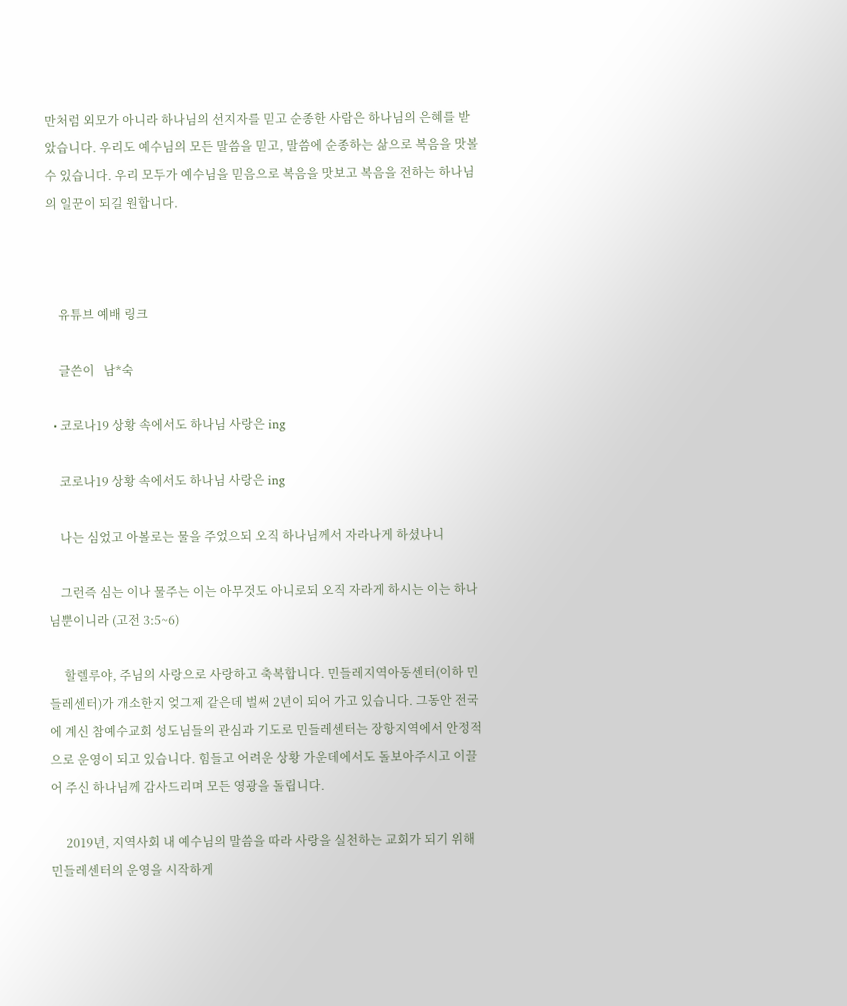만처럼 외모가 아니라 하나님의 선지자를 믿고 순종한 사람은 하나님의 은혜를 받았습니다. 우리도 예수님의 모든 말씀을 믿고, 말씀에 순종하는 삶으로 복음을 맛볼 수 있습니다. 우리 모두가 예수님을 믿음으로 복음을 맛보고 복음을 전하는 하나님의 일꾼이 되길 원합니다.



    유튜브 예배 링크

    글쓴이   남*숙

  • 코로나19 상황 속에서도 하나님 사랑은 ing

    코로나19 상황 속에서도 하나님 사랑은 ing

    나는 심었고 아볼로는 물을 주었으되 오직 하나님께서 자라나게 하셨나니

    그런즉 심는 이나 물주는 이는 아무것도 아니로되 오직 자라게 하시는 이는 하나님뿐이니라 (고전 3:5~6)

     할렐루야, 주님의 사랑으로 사랑하고 축복합니다. 민들레지역아동센터(이하 민들레센터)가 개소한지 엊그제 같은데 벌써 2년이 되어 가고 있습니다. 그동안 전국에 계신 참예수교회 성도님들의 관심과 기도로 민들레센터는 장항지역에서 안정적으로 운영이 되고 있습니다. 힘들고 어려운 상황 가운데에서도 돌보아주시고 이끌어 주신 하나님께 감사드리며 모든 영광을 돌립니다.

     2019년, 지역사회 내 예수님의 말씀을 따라 사랑을 실천하는 교회가 되기 위해 민들레센터의 운영을 시작하게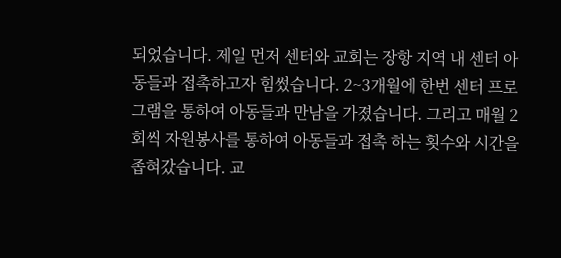되었습니다. 제일 먼저 센터와 교회는 장항 지역 내 센터 아동들과 접촉하고자 힘썼습니다. 2~3개월에 한번 센터 프로그램을 통하여 아동들과 만남을 가졌습니다. 그리고 매월 2회씩 자원봉사를 통하여 아동들과 접촉 하는 횟수와 시간을 좁혀갔습니다. 교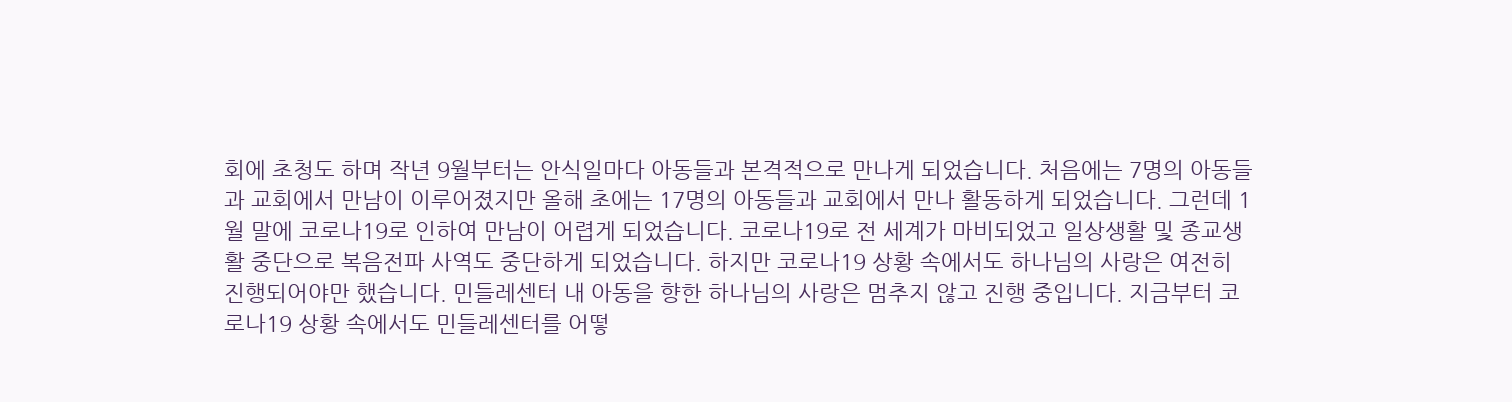회에 초청도 하며 작년 9월부터는 안식일마다 아동들과 본격적으로 만나게 되었습니다. 처음에는 7명의 아동들과 교회에서 만남이 이루어졌지만 올해 초에는 17명의 아동들과 교회에서 만나 활동하게 되었습니다. 그런데 1월 말에 코로나19로 인하여 만남이 어렵게 되었습니다. 코로나19로 전 세계가 마비되었고 일상생활 및 종교생활 중단으로 복음전파 사역도 중단하게 되었습니다. 하지만 코로나19 상황 속에서도 하나님의 사랑은 여전히 진행되어야만 했습니다. 민들레센터 내 아동을 향한 하나님의 사랑은 멈추지 않고 진행 중입니다. 지금부터 코로나19 상황 속에서도 민들레센터를 어떻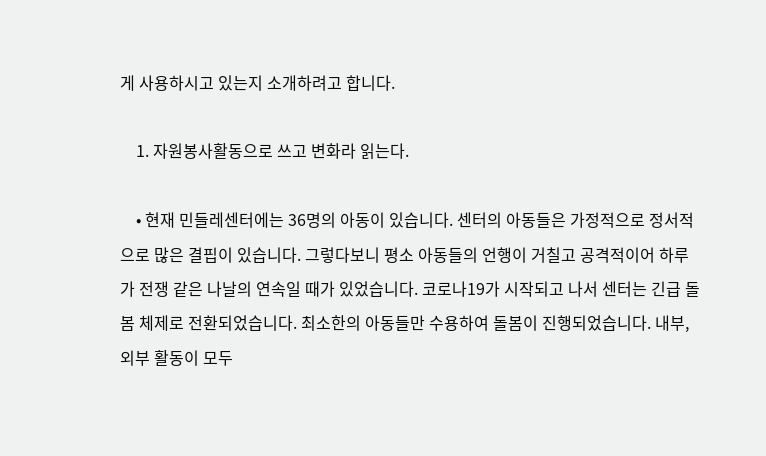게 사용하시고 있는지 소개하려고 합니다.

    1. 자원봉사활동으로 쓰고 변화라 읽는다.

    • 현재 민들레센터에는 36명의 아동이 있습니다. 센터의 아동들은 가정적으로 정서적으로 많은 결핍이 있습니다. 그렇다보니 평소 아동들의 언행이 거칠고 공격적이어 하루가 전쟁 같은 나날의 연속일 때가 있었습니다. 코로나19가 시작되고 나서 센터는 긴급 돌봄 체제로 전환되었습니다. 최소한의 아동들만 수용하여 돌봄이 진행되었습니다. 내부, 외부 활동이 모두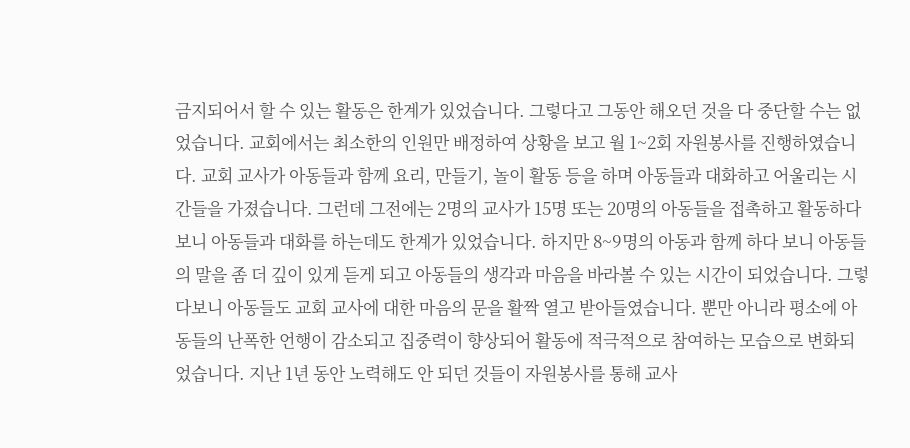금지되어서 할 수 있는 활동은 한계가 있었습니다. 그렇다고 그동안 해오던 것을 다 중단할 수는 없었습니다. 교회에서는 최소한의 인원만 배정하여 상황을 보고 월 1~2회 자원봉사를 진행하였습니다. 교회 교사가 아동들과 함께 요리, 만들기, 놀이 활동 등을 하며 아동들과 대화하고 어울리는 시간들을 가졌습니다. 그런데 그전에는 2명의 교사가 15명 또는 20명의 아동들을 접촉하고 활동하다보니 아동들과 대화를 하는데도 한계가 있었습니다. 하지만 8~9명의 아동과 함께 하다 보니 아동들의 말을 좀 더 깊이 있게 듣게 되고 아동들의 생각과 마음을 바라볼 수 있는 시간이 되었습니다. 그렇다보니 아동들도 교회 교사에 대한 마음의 문을 활짝 열고 받아들였습니다. 뿐만 아니라 평소에 아동들의 난폭한 언행이 감소되고 집중력이 향상되어 활동에 적극적으로 참여하는 모습으로 변화되었습니다. 지난 1년 동안 노력해도 안 되던 것들이 자원봉사를 통해 교사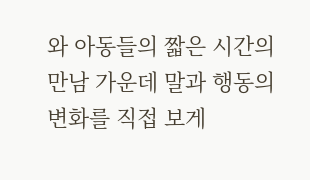와 아동들의 짧은 시간의 만남 가운데 말과 행동의 변화를 직접 보게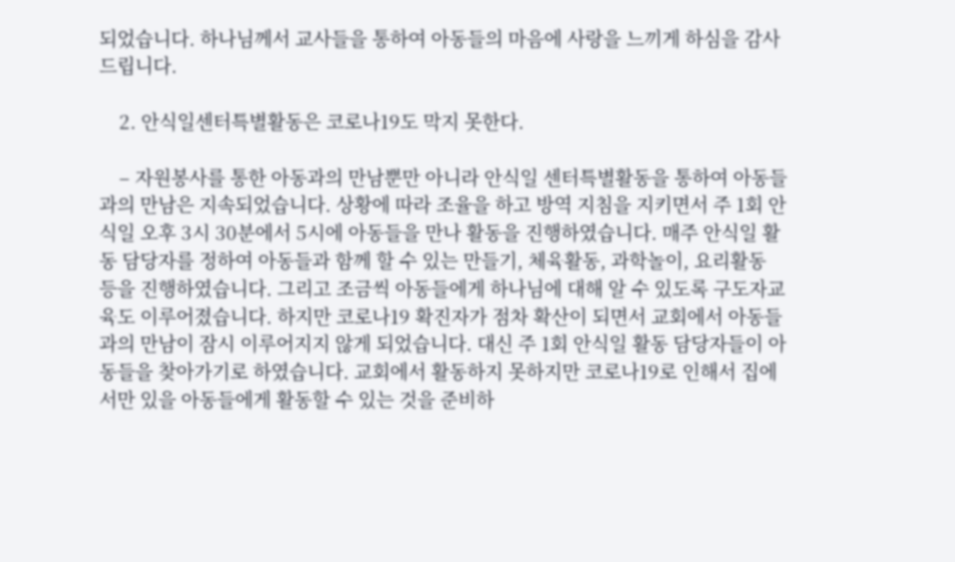되었습니다. 하나님께서 교사들을 통하여 아동들의 마음에 사랑을 느끼게 하심을 감사드립니다.

    2. 안식일센터특별활동은 코로나19도 막지 못한다.

    – 자원봉사를 통한 아동과의 만남뿐만 아니라 안식일 센터특별활동을 통하여 아동들과의 만남은 지속되었습니다. 상황에 따라 조율을 하고 방역 지침을 지키면서 주 1회 안식일 오후 3시 30분에서 5시에 아동들을 만나 활동을 진행하였습니다. 매주 안식일 활동 담당자를 정하여 아동들과 함께 할 수 있는 만들기, 체육활동, 과학놀이, 요리활동 등을 진행하였습니다. 그리고 조금씩 아동들에게 하나님에 대해 알 수 있도록 구도자교육도 이루어졌습니다. 하지만 코로나19 확진자가 점차 확산이 되면서 교회에서 아동들과의 만남이 잠시 이루어지지 않게 되었습니다. 대신 주 1회 안식일 활동 담당자들이 아동들을 찾아가기로 하였습니다. 교회에서 활동하지 못하지만 코로나19로 인해서 집에서만 있을 아동들에게 활동할 수 있는 것을 준비하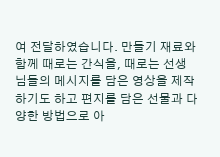여 전달하였습니다. 만들기 재료와 함께 때로는 간식을, 때로는 선생님들의 메시지를 담은 영상을 제작하기도 하고 편지를 담은 선물과 다양한 방법으로 아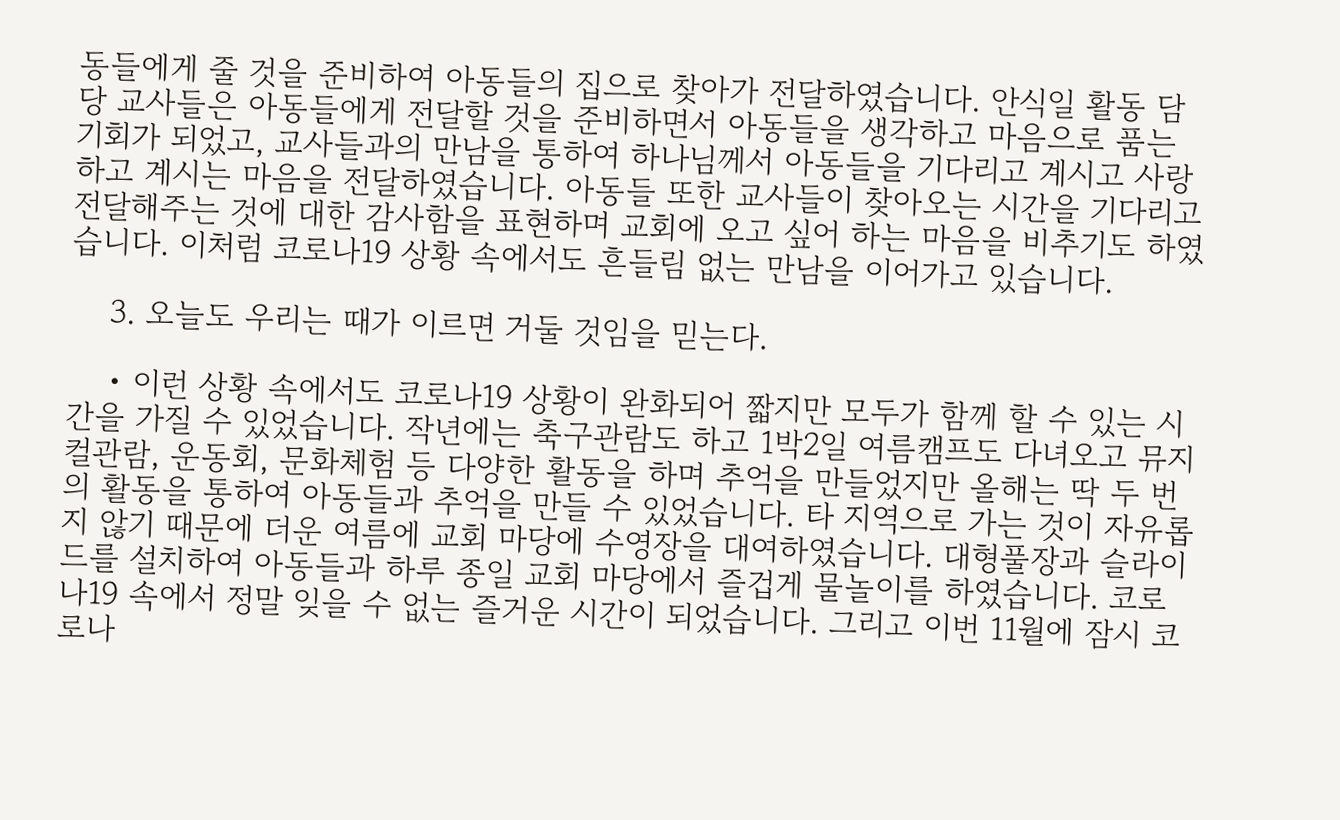동들에게 줄 것을 준비하여 아동들의 집으로 찾아가 전달하였습니다. 안식일 활동 담당 교사들은 아동들에게 전달할 것을 준비하면서 아동들을 생각하고 마음으로 품는 기회가 되었고, 교사들과의 만남을 통하여 하나님께서 아동들을 기다리고 계시고 사랑하고 계시는 마음을 전달하였습니다. 아동들 또한 교사들이 찾아오는 시간을 기다리고 전달해주는 것에 대한 감사함을 표현하며 교회에 오고 싶어 하는 마음을 비추기도 하였습니다. 이처럼 코로나19 상황 속에서도 흔들림 없는 만남을 이어가고 있습니다.

    3. 오늘도 우리는 때가 이르면 거둘 것임을 믿는다.

    • 이런 상황 속에서도 코로나19 상황이 완화되어 짧지만 모두가 함께 할 수 있는 시간을 가질 수 있었습니다. 작년에는 축구관람도 하고 1박2일 여름캠프도 다녀오고 뮤지컬관람, 운동회, 문화체험 등 다양한 활동을 하며 추억을 만들었지만 올해는 딱 두 번의 활동을 통하여 아동들과 추억을 만들 수 있었습니다. 타 지역으로 가는 것이 자유롭지 않기 때문에 더운 여름에 교회 마당에 수영장을 대여하였습니다. 대형풀장과 슬라이드를 설치하여 아동들과 하루 종일 교회 마당에서 즐겁게 물놀이를 하였습니다. 코로나19 속에서 정말 잊을 수 없는 즐거운 시간이 되었습니다. 그리고 이번 11월에 잠시 코로나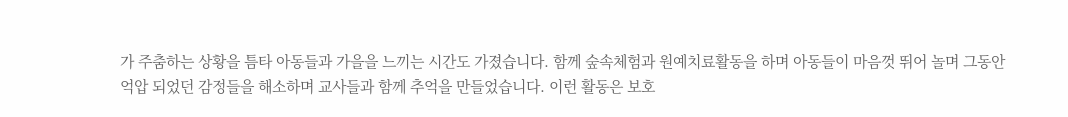가 주춤하는 상황을 틈타 아동들과 가을을 느끼는 시간도 가졌습니다. 함께 숲속체험과 원예치료활동을 하며 아동들이 마음껏 뛰어 놀며 그동안 억압 되었던 감정들을 해소하며 교사들과 함께 추억을 만들었습니다. 이런 활동은 보호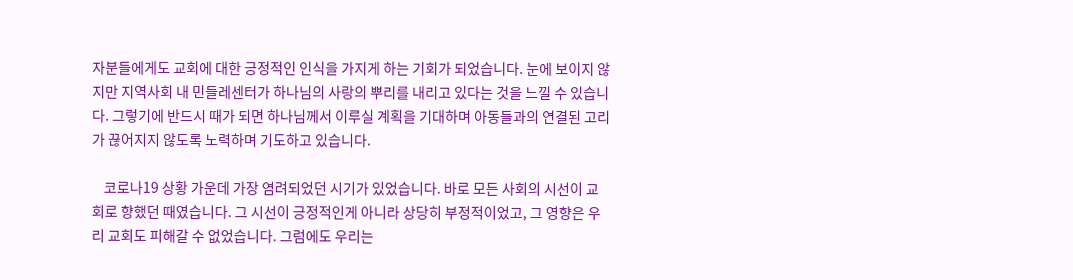자분들에게도 교회에 대한 긍정적인 인식을 가지게 하는 기회가 되었습니다. 눈에 보이지 않지만 지역사회 내 민들레센터가 하나님의 사랑의 뿌리를 내리고 있다는 것을 느낄 수 있습니다. 그렇기에 반드시 때가 되면 하나님께서 이루실 계획을 기대하며 아동들과의 연결된 고리가 끊어지지 않도록 노력하며 기도하고 있습니다.

    코로나19 상황 가운데 가장 염려되었던 시기가 있었습니다. 바로 모든 사회의 시선이 교회로 향했던 때였습니다. 그 시선이 긍정적인게 아니라 상당히 부정적이었고, 그 영향은 우리 교회도 피해갈 수 없었습니다. 그럼에도 우리는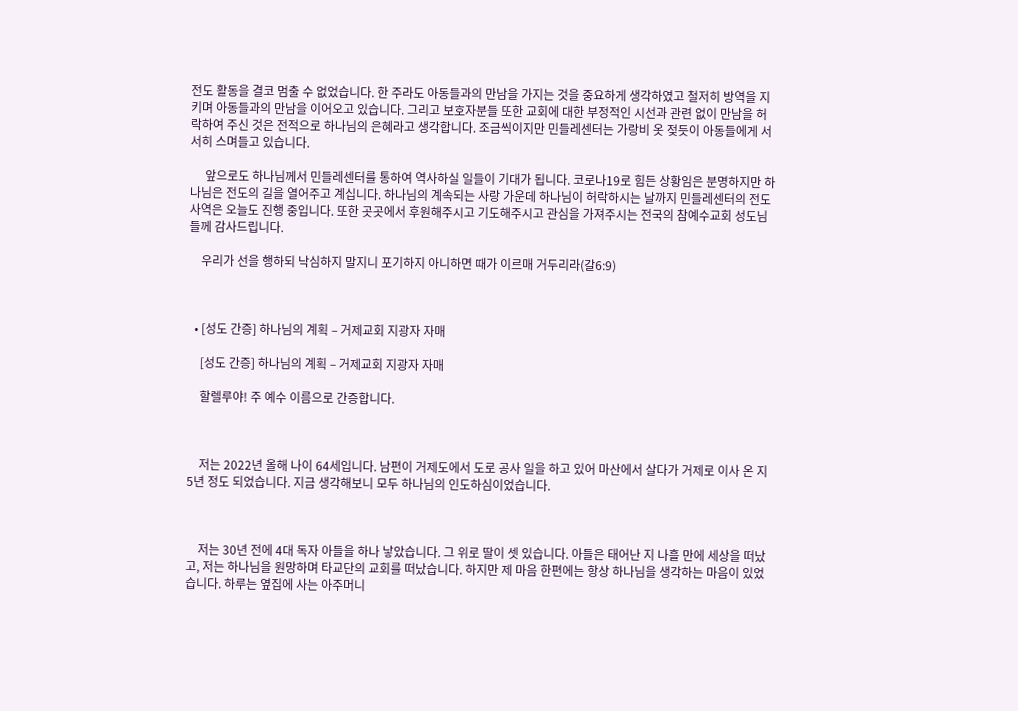전도 활동을 결코 멈출 수 없었습니다. 한 주라도 아동들과의 만남을 가지는 것을 중요하게 생각하였고 철저히 방역을 지키며 아동들과의 만남을 이어오고 있습니다. 그리고 보호자분들 또한 교회에 대한 부정적인 시선과 관련 없이 만남을 허락하여 주신 것은 전적으로 하나님의 은혜라고 생각합니다. 조금씩이지만 민들레센터는 가랑비 옷 젖듯이 아동들에게 서서히 스며들고 있습니다.

     앞으로도 하나님께서 민들레센터를 통하여 역사하실 일들이 기대가 됩니다. 코로나19로 힘든 상황임은 분명하지만 하나님은 전도의 길을 열어주고 계십니다. 하나님의 계속되는 사랑 가운데 하나님이 허락하시는 날까지 민들레센터의 전도사역은 오늘도 진행 중입니다. 또한 곳곳에서 후원해주시고 기도해주시고 관심을 가져주시는 전국의 참예수교회 성도님들께 감사드립니다.

    우리가 선을 행하되 낙심하지 말지니 포기하지 아니하면 때가 이르매 거두리라(갈6:9)



  • [성도 간증] 하나님의 계획 – 거제교회 지광자 자매

    [성도 간증] 하나님의 계획 – 거제교회 지광자 자매

    할렐루야! 주 예수 이름으로 간증합니다.



    저는 2022년 올해 나이 64세입니다. 남편이 거제도에서 도로 공사 일을 하고 있어 마산에서 살다가 거제로 이사 온 지 5년 정도 되었습니다. 지금 생각해보니 모두 하나님의 인도하심이었습니다.



    저는 30년 전에 4대 독자 아들을 하나 낳았습니다. 그 위로 딸이 셋 있습니다. 아들은 태어난 지 나흘 만에 세상을 떠났고, 저는 하나님을 원망하며 타교단의 교회를 떠났습니다. 하지만 제 마음 한편에는 항상 하나님을 생각하는 마음이 있었습니다. 하루는 옆집에 사는 아주머니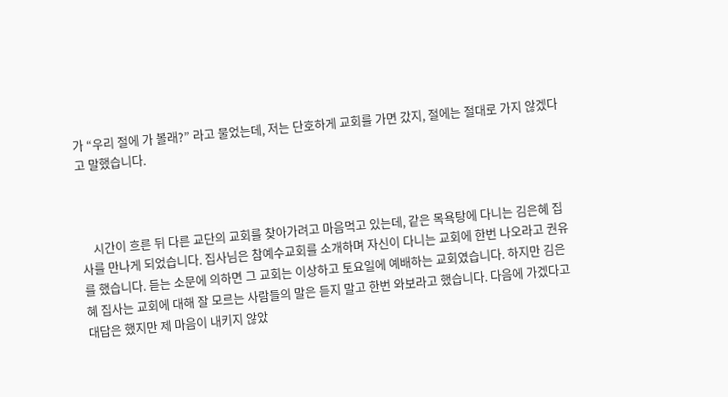가 “우리 절에 가 볼래?” 라고 물었는데, 저는 단호하게 교회를 가면 갔지, 절에는 절대로 가지 않겠다고 말했습니다.



    시간이 흐른 뒤 다른 교단의 교회를 찾아가려고 마음먹고 있는데, 같은 목욕탕에 다니는 김은혜 집사를 만나게 되었습니다. 집사님은 참예수교회를 소개하며 자신이 다니는 교회에 한번 나오라고 권유를 했습니다. 듣는 소문에 의하면 그 교회는 이상하고 토요일에 예배하는 교회였습니다. 하지만 김은혜 집사는 교회에 대해 잘 모르는 사람들의 말은 듣지 말고 한번 와보라고 했습니다. 다음에 가겠다고 대답은 했지만 제 마음이 내키지 않았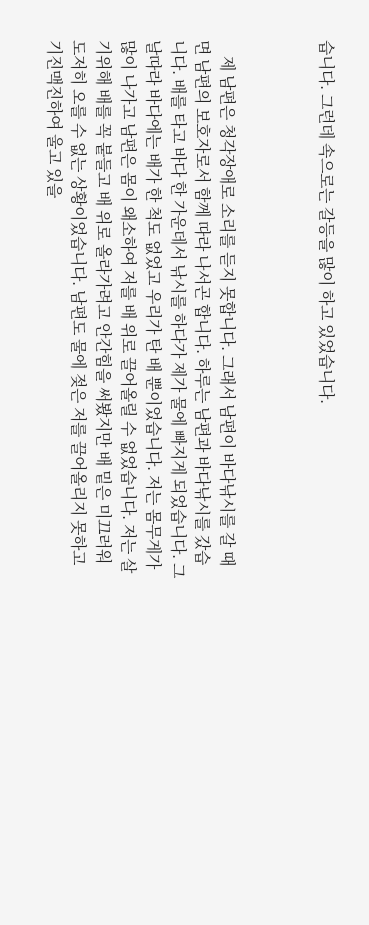습니다. 그런데 속으로는 갈등을 많이 하고 있었습니다.



    제 남편은 청각장애로 소리를 듣지 못합니다. 그래서 남편이 바다낚시를 갈 때면 남편의 보호자로서 함께 따라 나서곤 합니다. 하루는 남편과 바다낚시를 갔습니다. 배를 타고 바다 한 가운데서 낚시를 하다가 제가 물에 빠지게 되었습니다. 그날따라 바다에는 배가 한 척도 없었고 우리가 탄 배 뿐이었습니다. 저는 몸무게가 많이 나가고 남편은 몸이 왜소하여 저를 배 위로 끌어올릴 수 없었습니다. 저는 살기위해 배를 꼭 붙들고 배 위로 올라가려고 안간힘을 써봤지만 배 밑은 미끄러워 도저히 오를 수 없는 상황이었습니다. 남편도 물에 젖은 저를 끌어올리지 못하고 기진맥진하여 울고 있을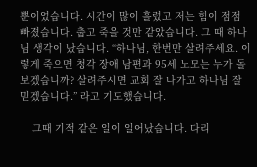뿐이었습니다. 시간이 많이 흘렀고 저는 힘이 점점 빠졌습니다. 춥고 죽을 것만 같았습니다. 그 때 하나님 생각이 났습니다. “하나님, 한번만 살려주세요. 이렇게 죽으면 청각 장애 남편과 95세 노모는 누가 돌보겠습니까? 살려주시면 교회 잘 나가고 하나님 잘 믿겠습니다.” 라고 기도했습니다.

    그때 기적 같은 일이 일어났습니다. 다리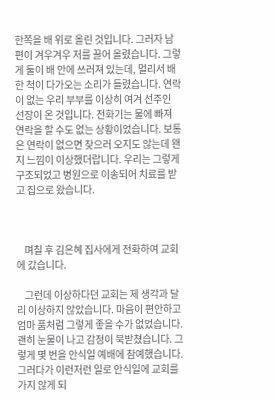한쪽을 배 위로 올린 것입니다. 그러자 남편이 겨우겨우 저를 끌어 올렸습니다. 그렇게 둘이 배 안에 쓰러져 있는데, 멀리서 배 한 척이 다가오는 소리가 들렸습니다. 연락이 없는 우리 부부를 이상히 여겨 선주인 선장이 온 것입니다. 전화기는 물에 빠져 연락을 할 수도 없는 상황이었습니다. 보통은 연락이 없으면 찾으러 오지도 않는데 왠지 느낌이 이상했더랍니다. 우리는 그렇게 구조되었고 병원으로 이송되어 치료를 받고 집으로 왔습니다.



    며칠 후 김은혜 집사에게 전화하여 교회에 갔습니다.

    그런데 이상하다던 교회는 제 생각과 달리 이상하지 않았습니다. 마음이 편안하고 엄마 품처럼 그렇게 좋을 수가 없었습니다. 괜히 눈물이 나고 감정이 북받쳤습니다. 그렇게 몇 번을 안식일 예배에 참예했습니다. 그러다가 이런저런 일로 안식일에 교회를 가지 않게 되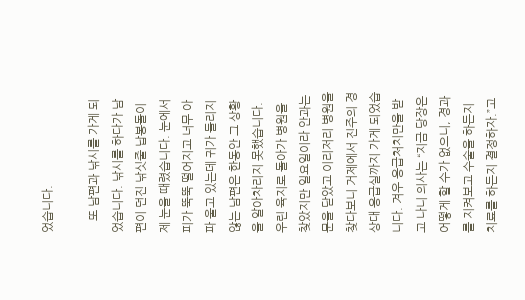었습니다.

    또 남편과 낚시를 가게 되었습니다. 낚시를 하다가 남편이 던진 낚싯줄 납봉돌이 제 눈을 때렸습니다. 눈에서 피가 뚝뚝 떨어지고 너무 아파 울고 있는데 귀가 들리지 않는 남편은 한동안 그 상황을 알아차리지 못했습니다. 우린 육지로 돌아가 병원을 찾았지만 일요일이라 안과는 문을 닫았고 이리저리 병원을 찾다보니 거제에서 진주의 경상대 응급실까지 가게 되었습니다. 겨우 응급처치만을 받고 나니 의사는 “지금 당장은 어떻게 할 수가 없으니, 경과를 지켜보고 수술을 하든지 치료를 하든지 결정하자.”고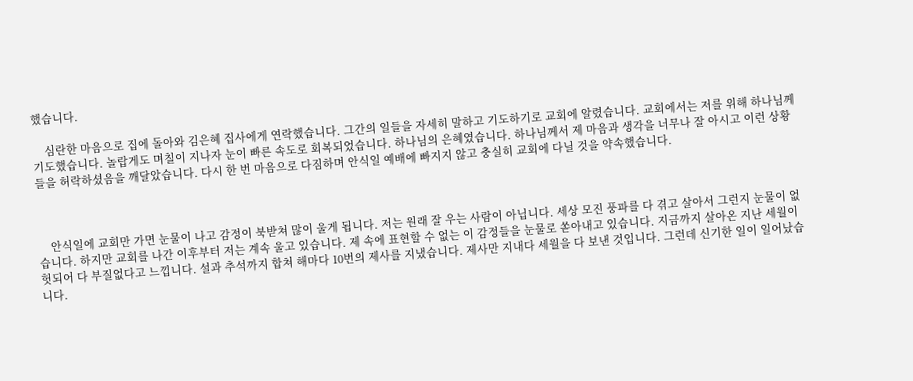했습니다.

    심란한 마음으로 집에 돌아와 김은혜 집사에게 연락했습니다. 그간의 일들을 자세히 말하고 기도하기로 교회에 알렸습니다. 교회에서는 저를 위해 하나님께 기도했습니다. 놀랍게도 며칠이 지나자 눈이 빠른 속도로 회복되었습니다. 하나님의 은혜였습니다. 하나님께서 제 마음과 생각을 너무나 잘 아시고 이런 상황들을 허락하셨음을 깨달았습니다. 다시 한 번 마음으로 다짐하며 안식일 예배에 빠지지 않고 충실히 교회에 다닐 것을 약속했습니다.



    안식일에 교회만 가면 눈물이 나고 감정이 북받쳐 많이 울게 됩니다. 저는 원래 잘 우는 사람이 아닙니다. 세상 모진 풍파를 다 겪고 살아서 그런지 눈물이 없습니다. 하지만 교회를 나간 이후부터 저는 계속 울고 있습니다. 제 속에 표현할 수 없는 이 감정들을 눈물로 쏟아내고 있습니다. 지금까지 살아온 지난 세월이 헛되어 다 부질없다고 느낍니다. 설과 추석까지 합쳐 해마다 10번의 제사를 지냈습니다. 제사만 지내다 세월을 다 보낸 것입니다. 그런데 신기한 일이 일어났습니다.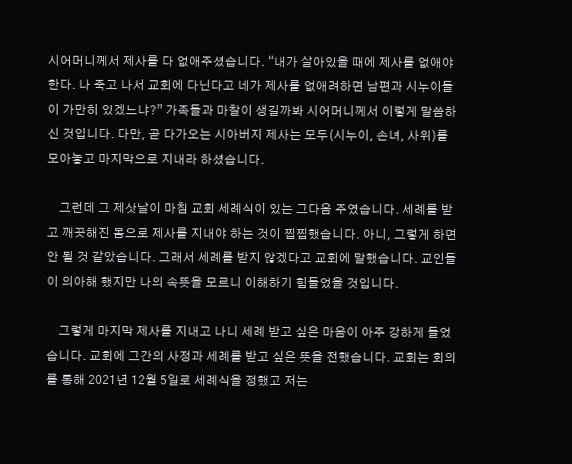시어머니께서 제사를 다 없애주셨습니다. “내가 살아있을 때에 제사를 없애야 한다. 나 죽고 나서 교회에 다닌다고 네가 제사를 없애려하면 남편과 시누이들이 가만히 있겠느냐?” 가족들과 마찰이 생길까봐 시어머니께서 이렇게 말씀하신 것입니다. 다만, 곧 다가오는 시아버지 제사는 모두(시누이, 손녀, 사위)를 모아놓고 마지막으로 지내라 하셨습니다.

    그런데 그 제삿날이 마침 교회 세례식이 있는 그다음 주였습니다. 세례를 받고 깨끗해진 몸으로 제사를 지내야 하는 것이 찝찝했습니다. 아니, 그렇게 하면 안 될 것 같았습니다. 그래서 세례를 받지 않겠다고 교회에 말했습니다. 교인들이 의아해 했지만 나의 속뜻을 모르니 이해하기 힘들었을 것입니다.

    그렇게 마지막 제사를 지내고 나니 세례 받고 싶은 마음이 아주 강하게 들었습니다. 교회에 그간의 사정과 세례를 받고 싶은 뜻을 전했습니다. 교회는 회의를 통해 2021년 12월 5일로 세례식을 정했고 저는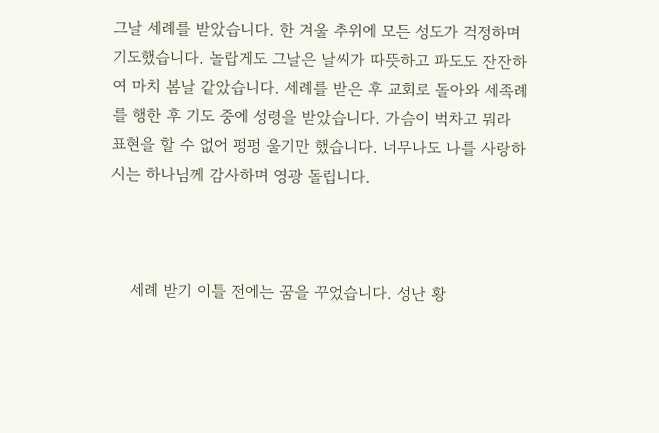그날 세례를 받았습니다. 한 겨울 추위에 모든 성도가 걱정하며 기도했습니다. 놀랍게도 그날은 날씨가 따뜻하고 파도도 잔잔하여 마치 봄날 같았습니다. 세례를 받은 후 교회로 돌아와 세족례를 행한 후 기도 중에 성령을 받았습니다. 가슴이 벅차고 뭐라 표현을 할 수 없어 펑펑 울기만 했습니다. 너무나도 나를 사랑하시는 하나님께 감사하며 영광 돌립니다.



    세례 받기 이틀 전에는 꿈을 꾸었습니다. 성난 황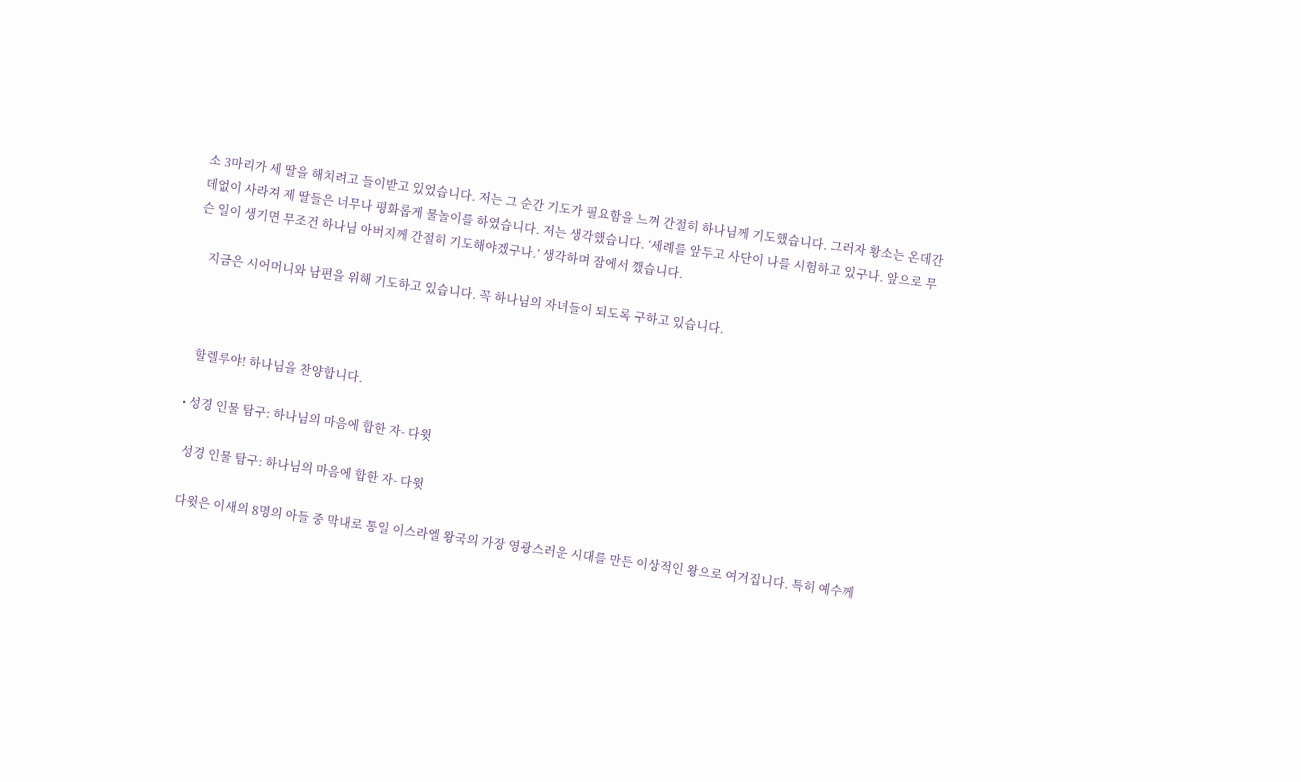소 3마리가 세 딸을 해치려고 들이받고 있었습니다. 저는 그 순간 기도가 필요함을 느껴 간절히 하나님께 기도했습니다. 그러자 황소는 온데간데없이 사라져 제 딸들은 너무나 평화롭게 물놀이를 하였습니다. 저는 생각했습니다. ‘세례를 앞두고 사단이 나를 시험하고 있구나. 앞으로 무슨 일이 생기면 무조건 하나님 아버지께 간절히 기도해야겠구나.’ 생각하며 잠에서 깼습니다.

    지금은 시어머니와 남편을 위해 기도하고 있습니다. 꼭 하나님의 자녀들이 되도록 구하고 있습니다.



    할렐루야! 하나님을 찬양합니다.

  • 성경 인물 탐구: 하나님의 마음에 합한 자- 다윗

    성경 인물 탐구: 하나님의 마음에 합한 자- 다윗

    다윗은 이새의 8명의 아들 중 막내로 통일 이스라엘 왕국의 가장 영광스러운 시대를 만든 이상적인 왕으로 여겨집니다. 특히 예수께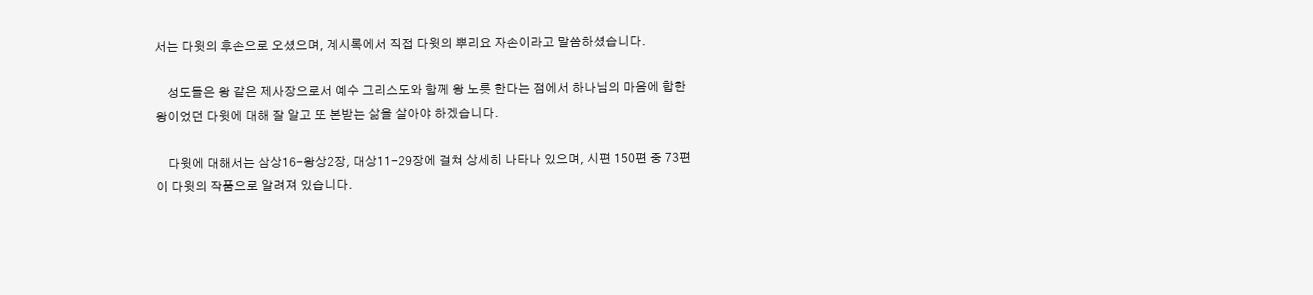서는 다윗의 후손으로 오셨으며, 계시록에서 직접 다윗의 뿌리요 자손이라고 말씀하셨습니다.

    성도들은 왕 같은 제사장으로서 예수 그리스도와 함께 왕 노릇 한다는 점에서 하나님의 마음에 합한 왕이었던 다윗에 대해 잘 알고 또 본받는 삶을 살아야 하겠습니다.

    다윗에 대해서는 삼상16-왕상2장, 대상11-29장에 걸쳐 상세히 나타나 있으며, 시편 150편 중 73편이 다윗의 작품으로 알려져 있습니다.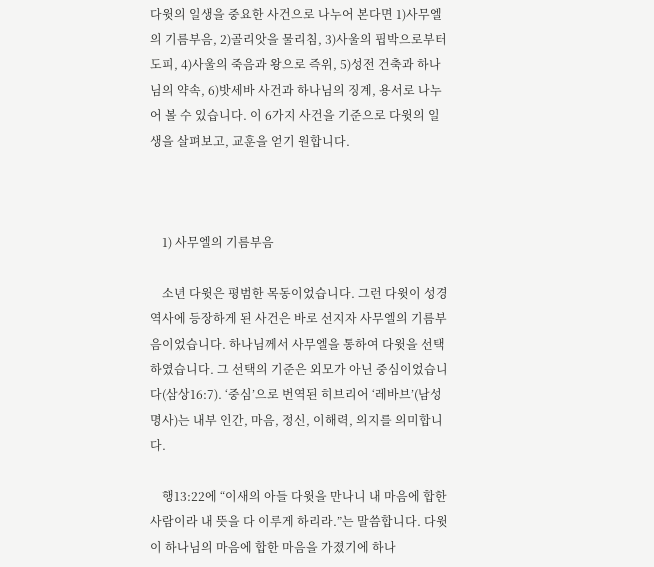다윗의 일생을 중요한 사건으로 나누어 본다면 1)사무엘의 기름부음, 2)골리앗을 물리침, 3)사울의 핍박으로부터 도피, 4)사울의 죽음과 왕으로 즉위, 5)성전 건축과 하나님의 약속, 6)밧세바 사건과 하나님의 징계, 용서로 나누어 볼 수 있습니다. 이 6가지 사건을 기준으로 다윗의 일생을 살펴보고, 교훈을 얻기 원합니다.



    1) 사무엘의 기름부음

    소년 다윗은 평범한 목동이었습니다. 그런 다윗이 성경 역사에 등장하게 된 사건은 바로 선지자 사무엘의 기름부음이었습니다. 하나님께서 사무엘을 통하여 다윗을 선택하였습니다. 그 선택의 기준은 외모가 아닌 중심이었습니다(삼상16:7). ‘중심’으로 번역된 히브리어 ‘레바브’(남성명사)는 내부 인간, 마음, 정신, 이해력, 의지를 의미합니다.

    행13:22에 “이새의 아들 다윗을 만나니 내 마음에 합한 사람이라 내 뜻을 다 이루게 하리라.”는 말씀합니다. 다윗이 하나님의 마음에 합한 마음을 가졌기에 하나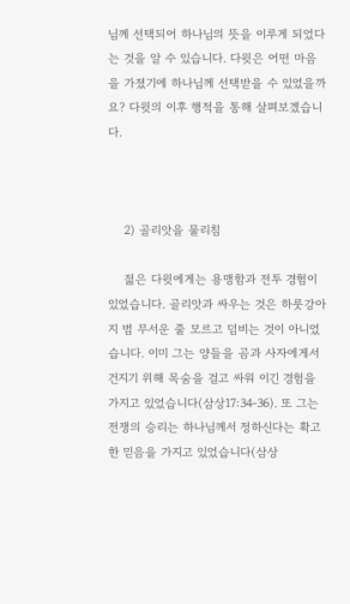님께 선택되어 하나님의 뜻을 이루게 되었다는 것을 알 수 있습니다. 다윗은 어떤 마음을 가졌기에 하나님께 선택받을 수 있었을까요? 다윗의 이후 행적을 통해 살펴보겠습니다.



    2) 골리앗을 물리침

    젊은 다윗에게는 용맹함과 전투 경험이 있었습니다. 골리앗과 싸우는 것은 하룻강아지 범 무서운 줄 모르고 덤비는 것이 아니었습니다. 이미 그는 양들을 곰과 사자에게서 건지기 위해 목숨을 걸고 싸워 이긴 경험을 가지고 있었습니다(삼상17:34-36). 또 그는 전쟁의 승리는 하나님께서 정하신다는 확고한 믿음을 가지고 있었습니다(삼상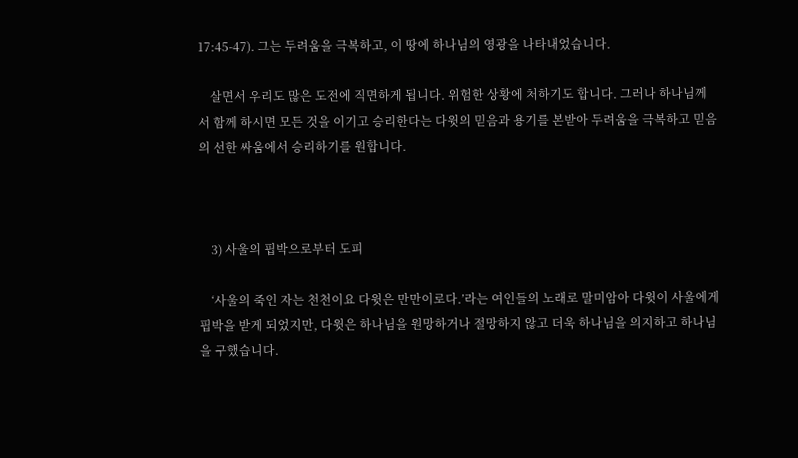17:45-47). 그는 두려움을 극복하고, 이 땅에 하나님의 영광을 나타내었습니다.

    살면서 우리도 많은 도전에 직면하게 됩니다. 위험한 상황에 처하기도 합니다. 그러나 하나님께서 함께 하시면 모든 것을 이기고 승리한다는 다윗의 믿음과 용기를 본받아 두려움을 극복하고 믿음의 선한 싸움에서 승리하기를 원합니다.



    3) 사울의 핍박으로부터 도피

    ‘사울의 죽인 자는 천천이요 다윗은 만만이로다.’라는 여인들의 노래로 말미암아 다윗이 사울에게 핍박을 받게 되었지만, 다윗은 하나님을 원망하거나 절망하지 않고 더욱 하나님을 의지하고 하나님을 구했습니다.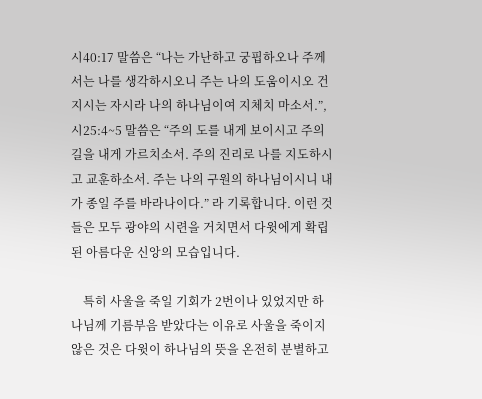시40:17 말씀은 “나는 가난하고 궁핍하오나 주께서는 나를 생각하시오니 주는 나의 도움이시오 건지시는 자시라 나의 하나님이여 지체치 마소서.”, 시25:4~5 말씀은 “주의 도를 내게 보이시고 주의 길을 내게 가르치소서. 주의 진리로 나를 지도하시고 교훈하소서. 주는 나의 구원의 하나님이시니 내가 종일 주를 바라나이다.” 라 기록합니다. 이런 것들은 모두 광야의 시련을 거치면서 다윗에게 확립된 아름다운 신앙의 모습입니다.

    특히 사울을 죽일 기회가 2번이나 있었지만 하나님께 기름부음 받았다는 이유로 사울을 죽이지 않은 것은 다윗이 하나님의 뜻을 온전히 분별하고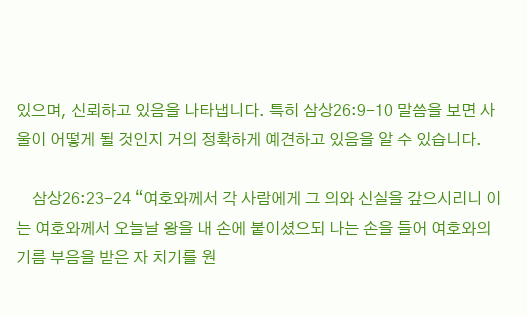있으며, 신뢰하고 있음을 나타냅니다. 특히 삼상26:9-10 말씀을 보면 사울이 어떻게 될 것인지 거의 정확하게 예견하고 있음을 알 수 있습니다.

    삼상26:23-24 “여호와께서 각 사람에게 그 의와 신실을 갚으시리니 이는 여호와께서 오늘날 왕을 내 손에 붙이셨으되 나는 손을 들어 여호와의 기름 부음을 받은 자 치기를 원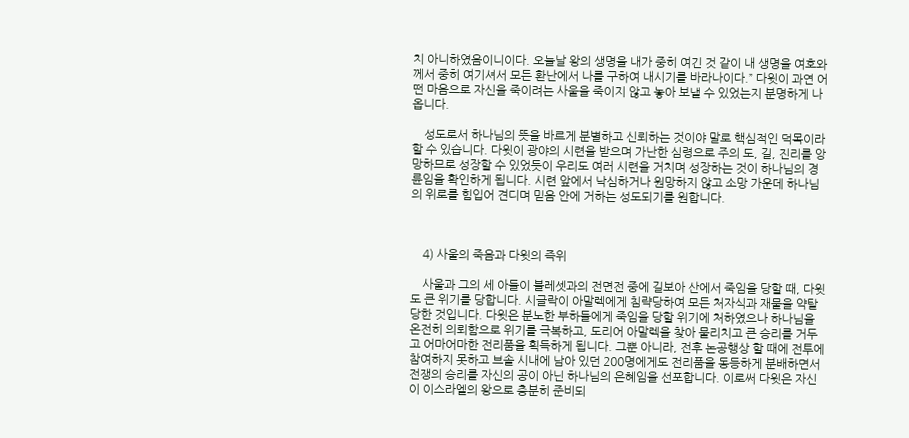치 아니하였음이니이다. 오늘날 왕의 생명을 내가 중히 여긴 것 같이 내 생명을 여호와께서 중히 여기셔서 모든 환난에서 나를 구하여 내시기를 바라나이다.” 다윗이 과연 어떤 마음으로 자신을 죽이려는 사울을 죽이지 않고 놓아 보낼 수 있었는지 분명하게 나옵니다.

    성도로서 하나님의 뜻을 바르게 분별하고 신뢰하는 것이야 말로 핵심적인 덕목이라 할 수 있습니다. 다윗이 광야의 시련을 받으며 가난한 심령으로 주의 도, 길, 진리를 앙망하므로 성장할 수 있었듯이 우리도 여러 시련을 거치며 성장하는 것이 하나님의 경륜임을 확인하게 됩니다. 시련 앞에서 낙심하거나 원망하지 않고 소망 가운데 하나님의 위로를 힘입어 견디며 믿음 안에 거하는 성도되기를 원합니다.



    4) 사울의 죽음과 다윗의 즉위

    사울과 그의 세 아들이 블레셋과의 전면전 중에 길보아 산에서 죽임을 당할 때, 다윗도 큰 위기를 당합니다. 시글락이 아말렉에게 침략당하여 모든 처자식과 재물을 약탈당한 것입니다. 다윗은 분노한 부하들에게 죽임을 당할 위기에 처하였으나 하나님을 온전히 의뢰함으로 위기를 극복하고, 도리어 아말렉을 찾아 물리치고 큰 승리를 거두고 어마어마한 전리품을 획득하게 됩니다. 그뿐 아니라, 전후 논공행상 할 때에 전투에 참여하지 못하고 브솔 시내에 남아 있던 200명에게도 전리품을 동등하게 분배하면서 전쟁의 승리를 자신의 공이 아닌 하나님의 은혜임을 선포합니다. 이로써 다윗은 자신이 이스라엘의 왕으로 충분히 준비되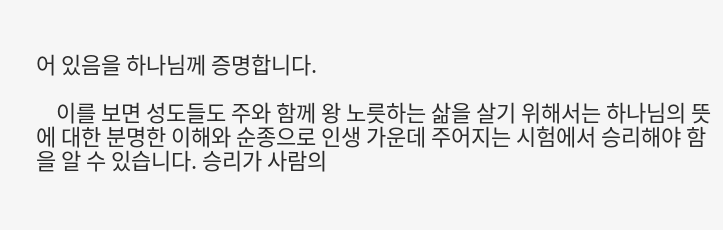어 있음을 하나님께 증명합니다.

    이를 보면 성도들도 주와 함께 왕 노릇하는 삶을 살기 위해서는 하나님의 뜻에 대한 분명한 이해와 순종으로 인생 가운데 주어지는 시험에서 승리해야 함을 알 수 있습니다. 승리가 사람의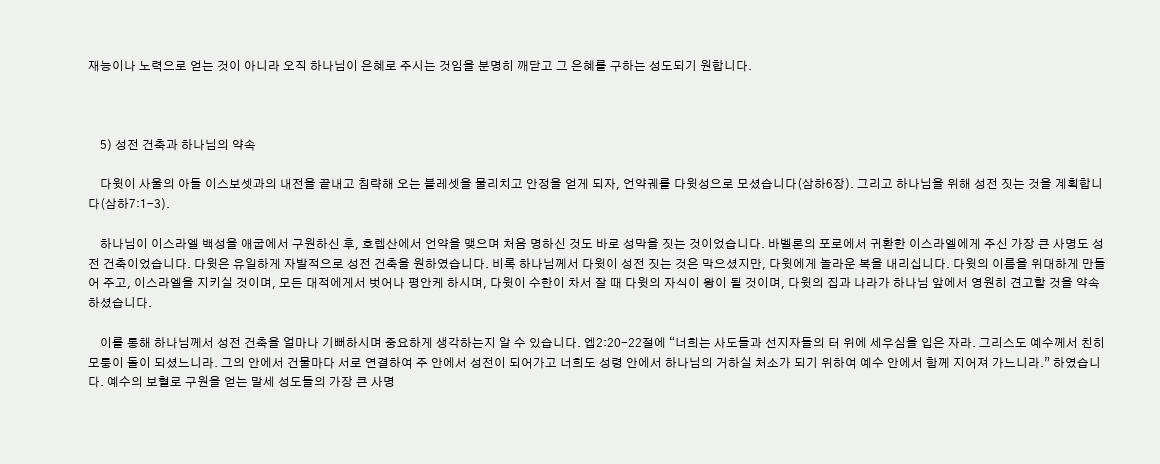재능이나 노력으로 얻는 것이 아니라 오직 하나님이 은혜로 주시는 것임을 분명히 깨닫고 그 은혜를 구하는 성도되기 원합니다.



    5) 성전 건축과 하나님의 약속

    다윗이 사울의 아들 이스보셋과의 내전을 끝내고 침략해 오는 블레셋을 물리치고 안정을 얻게 되자, 언약궤를 다윗성으로 모셨습니다(삼하6장). 그리고 하나님을 위해 성전 짓는 것을 계획합니다(삼하7:1-3).

    하나님이 이스라엘 백성을 애굽에서 구원하신 후, 호렙산에서 언약을 맺으며 처음 명하신 것도 바로 성막을 짓는 것이었습니다. 바벨론의 포로에서 귀환한 이스라엘에게 주신 가장 큰 사명도 성전 건축이었습니다. 다윗은 유일하게 자발적으로 성전 건축을 원하였습니다. 비록 하나님께서 다윗이 성전 짓는 것은 막으셨지만, 다윗에게 놀라운 복을 내리십니다. 다윗의 이름을 위대하게 만들어 주고, 이스라엘을 지키실 것이며, 모든 대적에게서 벗어나 평안케 하시며, 다윗이 수한이 차서 잘 때 다윗의 자식이 왕이 될 것이며, 다윗의 집과 나라가 하나님 앞에서 영원히 견고할 것을 약속하셨습니다.

    이를 통해 하나님께서 성전 건축을 얼마나 기뻐하시며 중요하게 생각하는지 알 수 있습니다. 엡2:20-22절에 “너희는 사도들과 선지자들의 터 위에 세우심을 입은 자라. 그리스도 예수께서 친히 모퉁이 돌이 되셨느니라. 그의 안에서 건물마다 서로 연결하여 주 안에서 성전이 되어가고 너희도 성령 안에서 하나님의 거하실 처소가 되기 위하여 예수 안에서 함께 지어져 가느니라.” 하였습니다. 예수의 보혈로 구원을 얻는 말세 성도들의 가장 큰 사명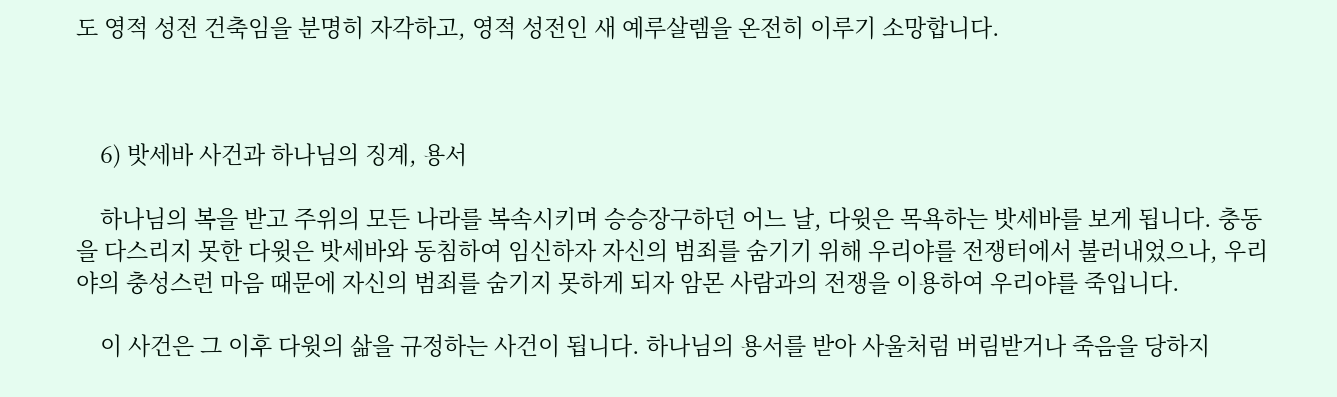도 영적 성전 건축임을 분명히 자각하고, 영적 성전인 새 예루살렘을 온전히 이루기 소망합니다.



    6) 밧세바 사건과 하나님의 징계, 용서

    하나님의 복을 받고 주위의 모든 나라를 복속시키며 승승장구하던 어느 날, 다윗은 목욕하는 밧세바를 보게 됩니다. 충동을 다스리지 못한 다윗은 밧세바와 동침하여 임신하자 자신의 범죄를 숨기기 위해 우리야를 전쟁터에서 불러내었으나, 우리야의 충성스런 마음 때문에 자신의 범죄를 숨기지 못하게 되자 암몬 사람과의 전쟁을 이용하여 우리야를 죽입니다.

    이 사건은 그 이후 다윗의 삶을 규정하는 사건이 됩니다. 하나님의 용서를 받아 사울처럼 버림받거나 죽음을 당하지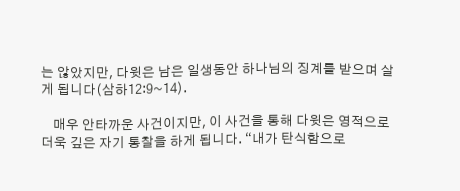는 않았지만, 다윗은 남은 일생동안 하나님의 징계를 받으며 살게 됩니다(삼하12:9~14).

    매우 안타까운 사건이지만, 이 사건을 통해 다윗은 영적으로 더욱 깊은 자기 통찰을 하게 됩니다. “내가 탄식함으로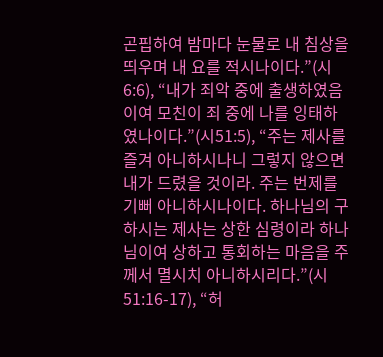곤핍하여 밤마다 눈물로 내 침상을 띄우며 내 요를 적시나이다.”(시6:6), “내가 죄악 중에 출생하였음이여 모친이 죄 중에 나를 잉태하였나이다.”(시51:5), “주는 제사를 즐겨 아니하시나니 그렇지 않으면 내가 드렸을 것이라. 주는 번제를 기뻐 아니하시나이다. 하나님의 구하시는 제사는 상한 심령이라 하나님이여 상하고 통회하는 마음을 주께서 멸시치 아니하시리다.”(시51:16-17), “허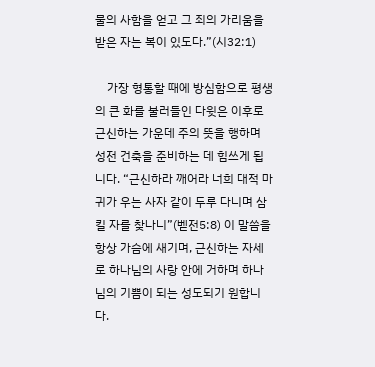물의 사함을 얻고 그 죄의 가리움을 받은 자는 복이 있도다.”(시32:1)

    가장 형통할 때에 방심함으로 평생의 큰 화를 불러들인 다윗은 이후로 근신하는 가운데 주의 뜻을 행하며 성전 건축을 준비하는 데 힘쓰게 됩니다. “근신하라 깨어라 너희 대적 마귀가 우는 사자 같이 두루 다니며 삼킬 자를 찾나니”(벧전5:8) 이 말씀을 항상 가슴에 새기며, 근신하는 자세로 하나님의 사랑 안에 거하며 하나님의 기쁨이 되는 성도되기 원합니다.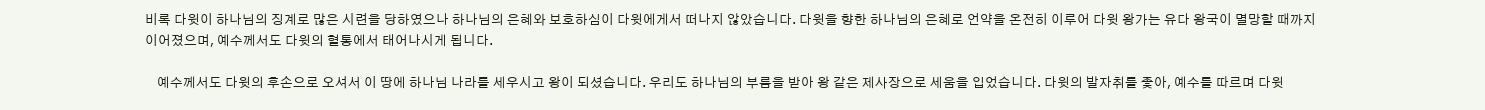비록 다윗이 하나님의 징계로 많은 시련을 당하였으나 하나님의 은혜와 보호하심이 다윗에게서 떠나지 않았습니다. 다윗을 향한 하나님의 은혜로 언약을 온전히 이루어 다윗 왕가는 유다 왕국이 멸망할 때까지 이어졌으며, 예수께서도 다윗의 혈통에서 태어나시게 됩니다.

    예수께서도 다윗의 후손으로 오셔서 이 땅에 하나님 나라를 세우시고 왕이 되셨습니다. 우리도 하나님의 부름을 받아 왕 같은 제사장으로 세움을 입었습니다. 다윗의 발자취를 좇아, 예수를 따르며 다윗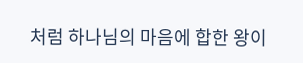처럼 하나님의 마음에 합한 왕이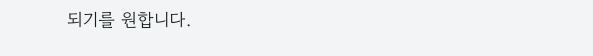되기를 원합니다.